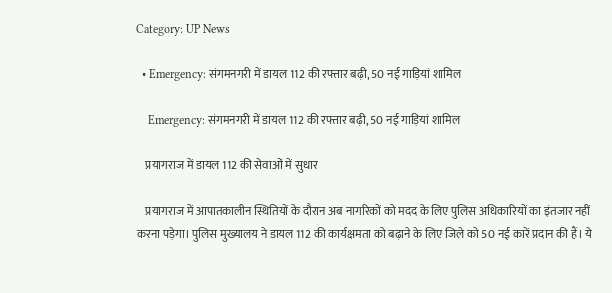Category: UP News

  • Emergency: संगमनगरी में डायल 112 की रफ्तार बढ़ी, 50 नई गाड़ियां शामिल

    Emergency: संगमनगरी में डायल 112 की रफ्तार बढ़ी, 50 नई गाड़ियां शामिल

    प्रयागराज में डायल 112 की सेवाओं में सुधार

    प्रयागराज में आपातकालीन स्थितियों के दौरान अब नागरिकों को मदद के लिए पुलिस अधिकारियों का इंतजार नहीं करना पड़ेगा। पुलिस मुख्यालय ने डायल 112 की कार्यक्षमता को बढ़ाने के लिए जिले को 50 नई कारें प्रदान की हैं। ये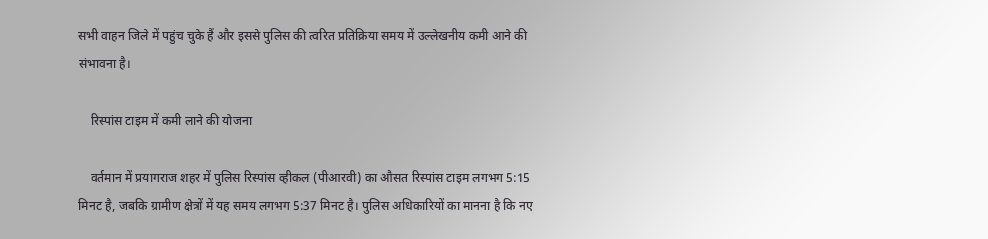सभी वाहन जिले में पहुंच चुके हैं और इससे पुलिस की त्वरित प्रतिक्रिया समय में उल्लेखनीय कमी आने की संभावना है।

    रिस्पांस टाइम में कमी लाने की योजना

    वर्तमान में प्रयागराज शहर में पुलिस रिस्पांस व्हीकल (पीआरवी) का औसत रिस्पांस टाइम लगभग 5:15 मिनट है, जबकि ग्रामीण क्षेत्रों में यह समय लगभग 5:37 मिनट है। पुलिस अधिकारियों का मानना है कि नए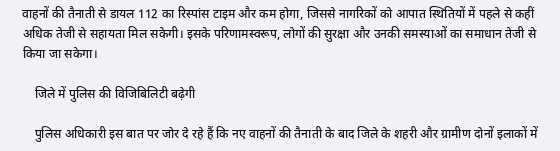वाहनों की तैनाती से डायल 112 का रिस्पांस टाइम और कम होगा, जिससे नागरिकों को आपात स्थितियों में पहले से कहीं अधिक तेजी से सहायता मिल सकेगी। इसके परिणामस्वरूप, लोगों की सुरक्षा और उनकी समस्याओं का समाधान तेजी से किया जा सकेगा।

    जिले में पुलिस की विजिबिलिटी बढ़ेगी

    पुलिस अधिकारी इस बात पर जोर दे रहे हैं कि नए वाहनों की तैनाती के बाद जिले के शहरी और ग्रामीण दोनों इलाकों में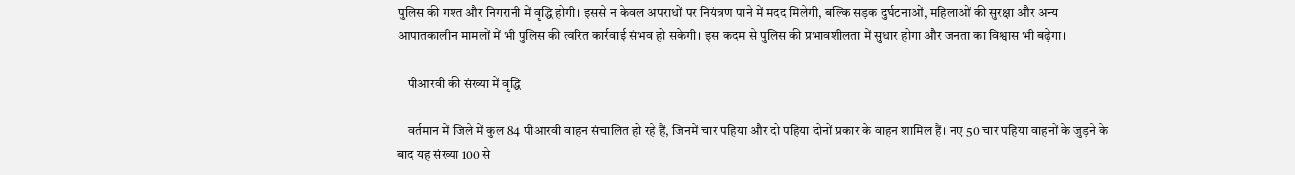पुलिस की गश्त और निगरानी में वृद्धि होगी। इससे न केवल अपराधों पर नियंत्रण पाने में मदद मिलेगी, बल्कि सड़क दुर्घटनाओं, महिलाओं की सुरक्षा और अन्य आपातकालीन मामलों में भी पुलिस की त्वरित कार्रवाई संभव हो सकेगी। इस कदम से पुलिस की प्रभावशीलता में सुधार होगा और जनता का विश्वास भी बढ़ेगा।

    पीआरवी की संख्या में वृद्धि

    वर्तमान में जिले में कुल 84 पीआरवी वाहन संचालित हो रहे हैं, जिनमें चार पहिया और दो पहिया दोनों प्रकार के वाहन शामिल हैं। नए 50 चार पहिया वाहनों के जुड़ने के बाद यह संख्या 100 से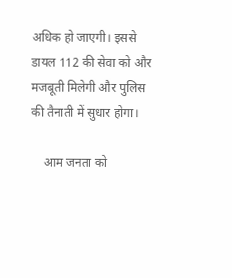अधिक हो जाएगी। इससे डायल 112 की सेवा को और मजबूती मिलेगी और पुलिस की तैनाती में सुधार होगा।

    आम जनता को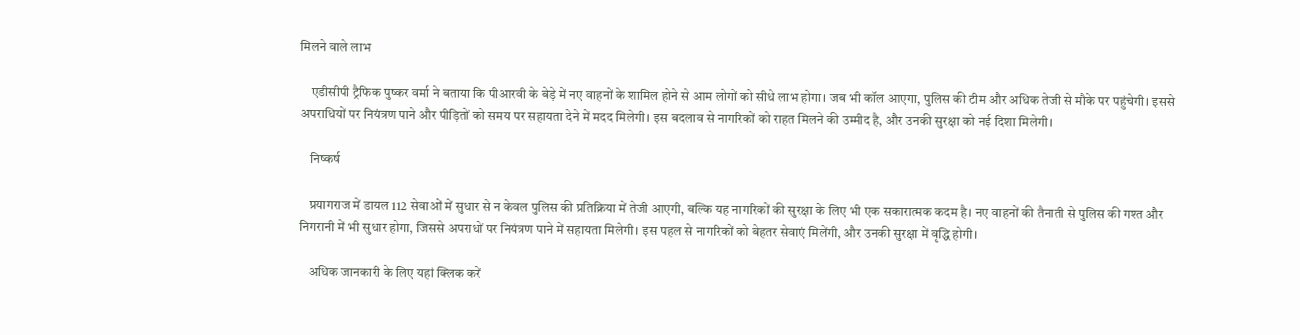मिलने वाले लाभ

    एडीसीपी ट्रैफिक पुष्कर वर्मा ने बताया कि पीआरवी के बेड़े में नए वाहनों के शामिल होने से आम लोगों को सीधे लाभ होगा। जब भी कॉल आएगा, पुलिस की टीम और अधिक तेजी से मौके पर पहुंचेगी। इससे अपराधियों पर नियंत्रण पाने और पीड़ितों को समय पर सहायता देने में मदद मिलेगी। इस बदलाव से नागरिकों को राहत मिलने की उम्मीद है, और उनकी सुरक्षा को नई दिशा मिलेगी।

    निष्कर्ष

    प्रयागराज में डायल 112 सेवाओं में सुधार से न केवल पुलिस की प्रतिक्रिया में तेजी आएगी, बल्कि यह नागरिकों की सुरक्षा के लिए भी एक सकारात्मक कदम है। नए वाहनों की तैनाती से पुलिस की गश्त और निगरानी में भी सुधार होगा, जिससे अपराधों पर नियंत्रण पाने में सहायता मिलेगी। इस पहल से नागरिकों को बेहतर सेवाएं मिलेंगी, और उनकी सुरक्षा में वृद्धि होगी।

    अधिक जानकारी के लिए यहां क्लिक करें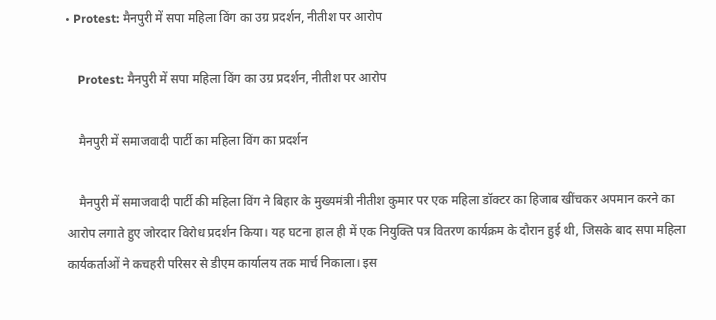• Protest: मैनपुरी में सपा महिला विंग का उग्र प्रदर्शन, नीतीश पर आरोप

    Protest: मैनपुरी में सपा महिला विंग का उग्र प्रदर्शन, नीतीश पर आरोप

    मैनपुरी में समाजवादी पार्टी का महिला विंग का प्रदर्शन

    मैनपुरी में समाजवादी पार्टी की महिला विंग ने बिहार के मुख्यमंत्री नीतीश कुमार पर एक महिला डॉक्टर का हिजाब खींचकर अपमान करने का आरोप लगाते हुए जोरदार विरोध प्रदर्शन किया। यह घटना हाल ही में एक नियुक्ति पत्र वितरण कार्यक्रम के दौरान हुई थी, जिसके बाद सपा महिला कार्यकर्ताओं ने कचहरी परिसर से डीएम कार्यालय तक मार्च निकाला। इस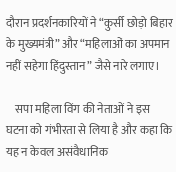दौरान प्रदर्शनकारियों ने “कुर्सी छोड़ो बिहार के मुख्यमंत्री” और “महिलाओं का अपमान नहीं सहेगा हिंदुस्तान” जैसे नारे लगाए।

    सपा महिला विंग की नेताओं ने इस घटना को गंभीरता से लिया है और कहा कि यह न केवल असंवैधानिक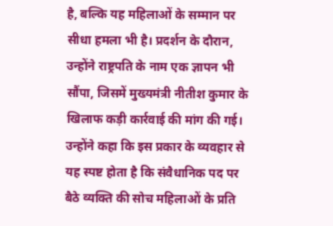है, बल्कि यह महिलाओं के सम्मान पर सीधा हमला भी है। प्रदर्शन के दौरान, उन्होंने राष्ट्रपति के नाम एक ज्ञापन भी सौंपा, जिसमें मुख्यमंत्री नीतीश कुमार के खिलाफ कड़ी कार्रवाई की मांग की गई। उन्होंने कहा कि इस प्रकार के व्यवहार से यह स्पष्ट होता है कि संवैधानिक पद पर बैठे व्यक्ति की सोच महिलाओं के प्रति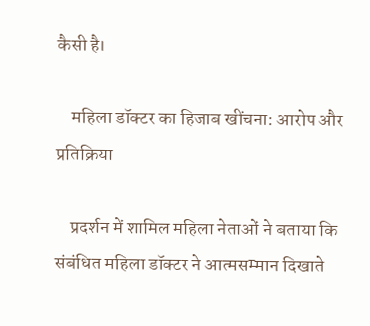कैसी है।

    महिला डॉक्टर का हिजाब खींचना: आरोप और प्रतिक्रिया

    प्रदर्शन में शामिल महिला नेताओं ने बताया कि संबंधित महिला डॉक्टर ने आत्मसम्मान दिखाते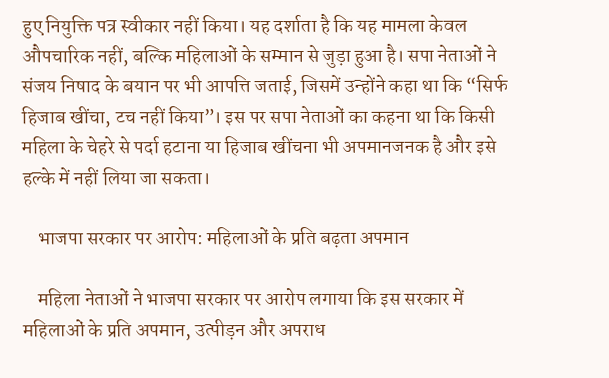हुए नियुक्ति पत्र स्वीकार नहीं किया। यह दर्शाता है कि यह मामला केवल औपचारिक नहीं, बल्कि महिलाओं के सम्मान से जुड़ा हुआ है। सपा नेताओं ने संजय निषाद के बयान पर भी आपत्ति जताई, जिसमें उन्होंने कहा था कि “सिर्फ हिजाब खींचा, टच नहीं किया”। इस पर सपा नेताओं का कहना था कि किसी महिला के चेहरे से पर्दा हटाना या हिजाब खींचना भी अपमानजनक है और इसे हल्के में नहीं लिया जा सकता।

    भाजपा सरकार पर आरोप: महिलाओं के प्रति बढ़ता अपमान

    महिला नेताओं ने भाजपा सरकार पर आरोप लगाया कि इस सरकार में महिलाओं के प्रति अपमान, उत्पीड़न और अपराध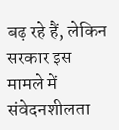बढ़ रहे हैं, लेकिन सरकार इस मामले में संवेदनशीलता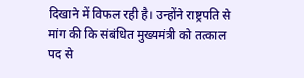दिखाने में विफल रही है। उन्होंने राष्ट्रपति से मांग की कि संबंधित मुख्यमंत्री को तत्काल पद से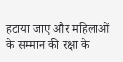हटाया जाए और महिलाओं के सम्मान की रक्षा के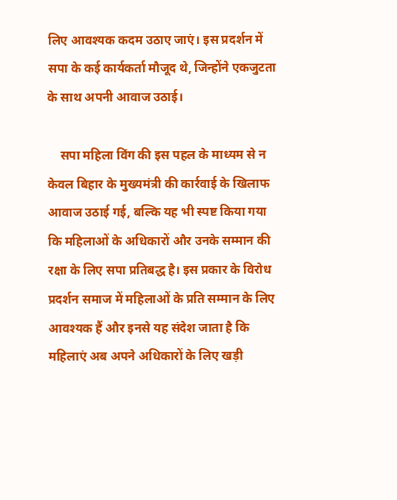लिए आवश्यक कदम उठाए जाएं। इस प्रदर्शन में सपा के कई कार्यकर्ता मौजूद थे, जिन्होंने एकजुटता के साथ अपनी आवाज उठाई।

    सपा महिला विंग की इस पहल के माध्यम से न केवल बिहार के मुख्यमंत्री की कार्रवाई के खिलाफ आवाज उठाई गई, बल्कि यह भी स्पष्ट किया गया कि महिलाओं के अधिकारों और उनके सम्मान की रक्षा के लिए सपा प्रतिबद्ध है। इस प्रकार के विरोध प्रदर्शन समाज में महिलाओं के प्रति सम्मान के लिए आवश्यक हैं और इनसे यह संदेश जाता है कि महिलाएं अब अपने अधिकारों के लिए खड़ी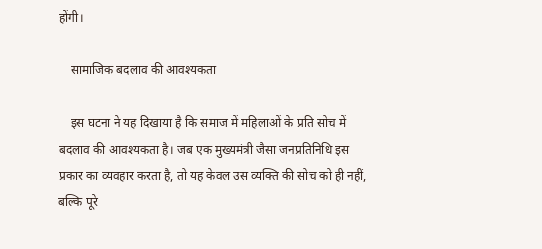होंगी।

    सामाजिक बदलाव की आवश्यकता

    इस घटना ने यह दिखाया है कि समाज में महिलाओं के प्रति सोच में बदलाव की आवश्यकता है। जब एक मुख्यमंत्री जैसा जनप्रतिनिधि इस प्रकार का व्यवहार करता है, तो यह केवल उस व्यक्ति की सोच को ही नहीं, बल्कि पूरे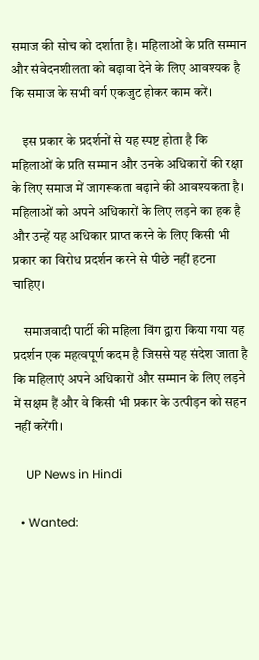समाज की सोच को दर्शाता है। महिलाओं के प्रति सम्मान और संवेदनशीलता को बढ़ावा देने के लिए आवश्यक है कि समाज के सभी वर्ग एकजुट होकर काम करें।

    इस प्रकार के प्रदर्शनों से यह स्पष्ट होता है कि महिलाओं के प्रति सम्मान और उनके अधिकारों की रक्षा के लिए समाज में जागरूकता बढ़ाने की आवश्यकता है। महिलाओं को अपने अधिकारों के लिए लड़ने का हक है और उन्हें यह अधिकार प्राप्त करने के लिए किसी भी प्रकार का विरोध प्रदर्शन करने से पीछे नहीं हटना चाहिए।

    समाजवादी पार्टी की महिला विंग द्वारा किया गया यह प्रदर्शन एक महत्वपूर्ण कदम है जिससे यह संदेश जाता है कि महिलाएं अपने अधिकारों और सम्मान के लिए लड़ने में सक्षम हैं और वे किसी भी प्रकार के उत्पीड़न को सहन नहीं करेंगी।

    UP News in Hindi

  • Wanted: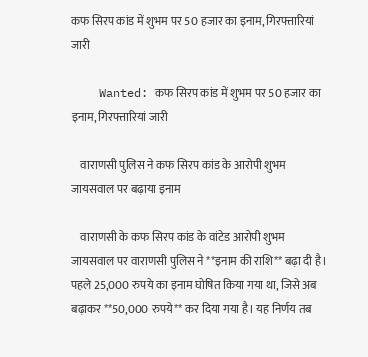कफ सिरप कांड में शुभम पर 50 हजार का इनाम, गिरफ्तारियां जारी

    Wanted: कफ सिरप कांड में शुभम पर 50 हजार का इनाम, गिरफ्तारियां जारी

    वाराणसी पुलिस ने कफ सिरप कांड के आरोपी शुभम जायसवाल पर बढ़ाया इनाम

    वाराणसी के कफ सिरप कांड के वांटेड आरोपी शुभम जायसवाल पर वाराणसी पुलिस ने **इनाम की राशि** बढ़ा दी है। पहले 25,000 रुपये का इनाम घोषित किया गया था, जिसे अब बढ़ाकर **50,000 रुपये** कर दिया गया है। यह निर्णय तब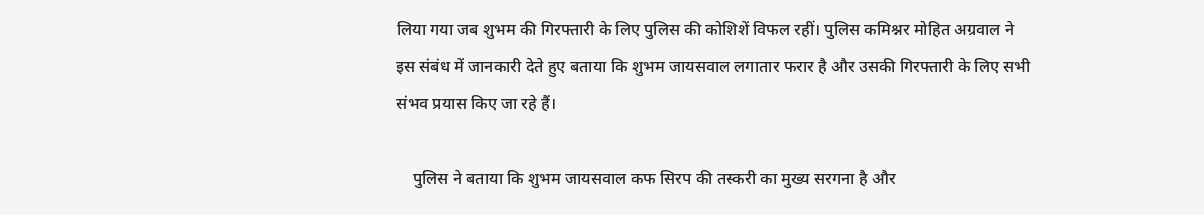लिया गया जब शुभम की गिरफ्तारी के लिए पुलिस की कोशिशें विफल रहीं। पुलिस कमिश्नर मोहित अग्रवाल ने इस संबंध में जानकारी देते हुए बताया कि शुभम जायसवाल लगातार फरार है और उसकी गिरफ्तारी के लिए सभी संभव प्रयास किए जा रहे हैं।

    पुलिस ने बताया कि शुभम जायसवाल कफ सिरप की तस्करी का मुख्य सरगना है और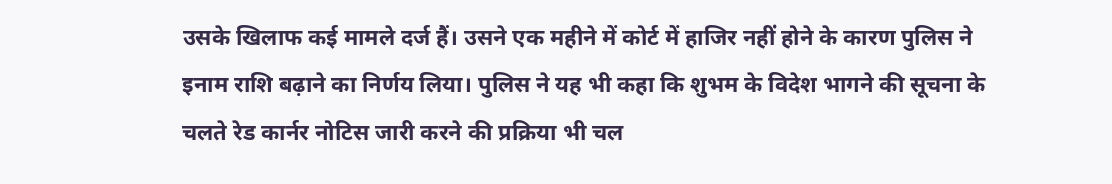उसके खिलाफ कई मामले दर्ज हैं। उसने एक महीने में कोर्ट में हाजिर नहीं होने के कारण पुलिस ने इनाम राशि बढ़ाने का निर्णय लिया। पुलिस ने यह भी कहा कि शुभम के विदेश भागने की सूचना के चलते रेड कार्नर नोटिस जारी करने की प्रक्रिया भी चल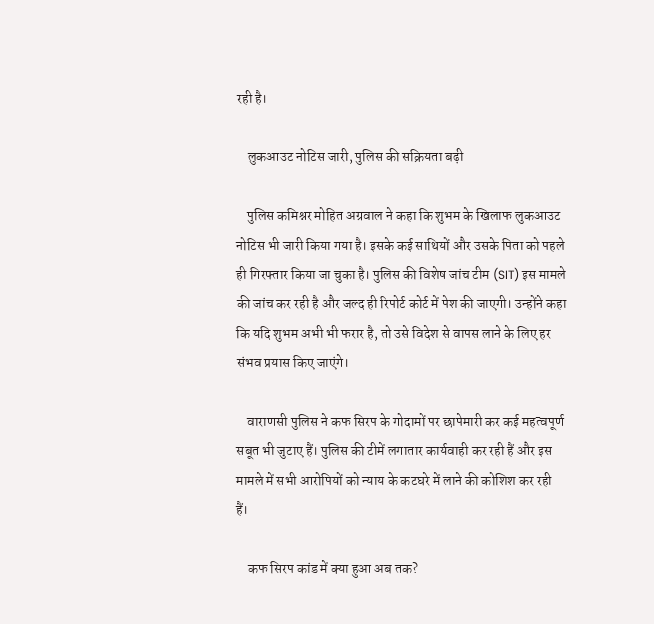रही है।

    लुकआउट नोटिस जारी, पुलिस की सक्रियता बढ़ी

    पुलिस कमिश्नर मोहित अग्रवाल ने कहा कि शुभम के खिलाफ लुकआउट नोटिस भी जारी किया गया है। इसके कई साथियों और उसके पिता को पहले ही गिरफ्तार किया जा चुका है। पुलिस की विशेष जांच टीम (SIT) इस मामले की जांच कर रही है और जल्द ही रिपोर्ट कोर्ट में पेश की जाएगी। उन्होंने कहा कि यदि शुभम अभी भी फरार है, तो उसे विदेश से वापस लाने के लिए हर संभव प्रयास किए जाएंगे।

    वाराणसी पुलिस ने कफ सिरप के गोदामों पर छापेमारी कर कई महत्वपूर्ण सबूत भी जुटाए हैं। पुलिस की टीमें लगातार कार्यवाही कर रही हैं और इस मामले में सभी आरोपियों को न्याय के कटघरे में लाने की कोशिश कर रही हैं।

    कफ सिरप कांड में क्या हुआ अब तक?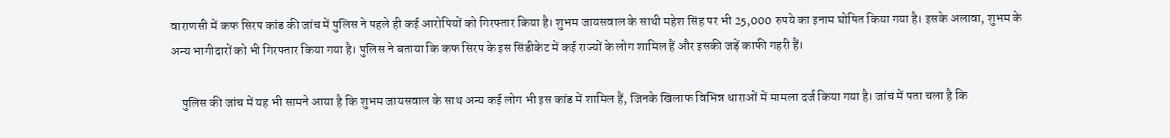वाराणसी में कफ सिरप कांड की जांच में पुलिस ने पहले ही कई आरोपियों को गिरफ्तार किया है। शुभम जायसवाल के साथी महेश सिंह पर भी 25,000 रुपये का इनाम घोषित किया गया है। इसके अलावा, शुभम के अन्य भागीदारों को भी गिरफ्तार किया गया है। पुलिस ने बताया कि कफ सिरप के इस सिंडीकेट में कई राज्यों के लोग शामिल हैं और इसकी जड़ें काफी गहरी हैं।

    पुलिस की जांच में यह भी सामने आया है कि शुभम जायसवाल के साथ अन्य कई लोग भी इस कांड में शामिल हैं, जिनके खिलाफ विभिन्न धाराओं में मामला दर्ज किया गया है। जांच में पता चला है कि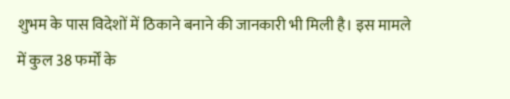शुभम के पास विदेशों में ठिकाने बनाने की जानकारी भी मिली है। इस मामले में कुल 38 फर्मों के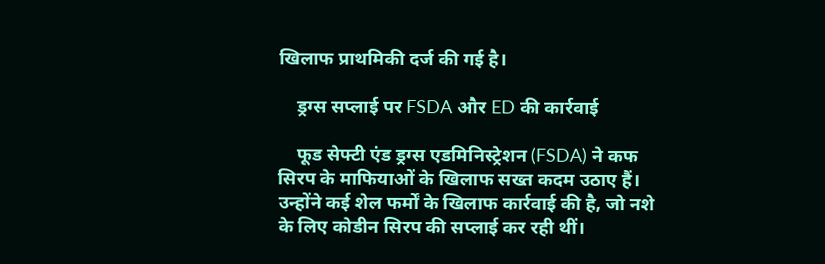खिलाफ प्राथमिकी दर्ज की गई है।

    ड्रग्स सप्लाई पर FSDA और ED की कार्रवाई

    फूड सेफ्टी एंड ड्रग्स एडमिनिस्ट्रेशन (FSDA) ने कफ सिरप के माफियाओं के खिलाफ सख्त कदम उठाए हैं। उन्होंने कई शेल फर्मों के खिलाफ कार्रवाई की है, जो नशे के लिए कोडीन सिरप की सप्लाई कर रही थीं।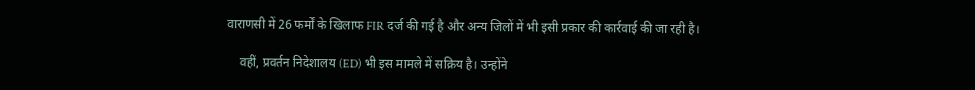वाराणसी में 26 फर्मों के खिलाफ FIR दर्ज की गई है और अन्य जिलों में भी इसी प्रकार की कार्रवाई की जा रही है।

    वहीं, प्रवर्तन निदेशालय (ED) भी इस मामले में सक्रिय है। उन्होंने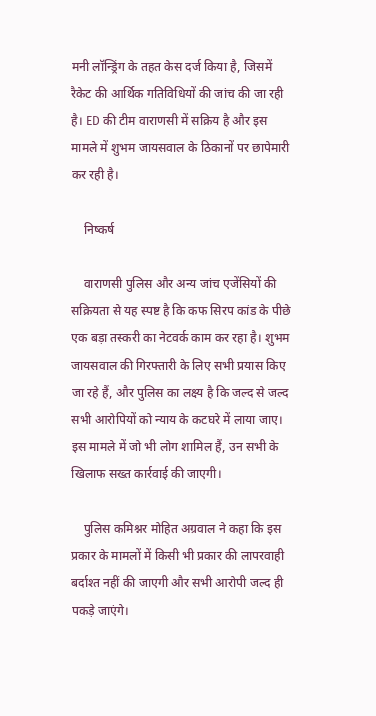मनी लॉन्ड्रिंग के तहत केस दर्ज किया है, जिसमें रैकेट की आर्थिक गतिविधियों की जांच की जा रही है। ED की टीम वाराणसी में सक्रिय है और इस मामले में शुभम जायसवाल के ठिकानों पर छापेमारी कर रही है।

    निष्कर्ष

    वाराणसी पुलिस और अन्य जांच एजेंसियों की सक्रियता से यह स्पष्ट है कि कफ सिरप कांड के पीछे एक बड़ा तस्करी का नेटवर्क काम कर रहा है। शुभम जायसवाल की गिरफ्तारी के लिए सभी प्रयास किए जा रहे हैं, और पुलिस का लक्ष्य है कि जल्द से जल्द सभी आरोपियों को न्याय के कटघरे में लाया जाए। इस मामले में जो भी लोग शामिल हैं, उन सभी के खिलाफ सख्त कार्रवाई की जाएगी।

    पुलिस कमिश्नर मोहित अग्रवाल ने कहा कि इस प्रकार के मामलों में किसी भी प्रकार की लापरवाही बर्दाश्त नहीं की जाएगी और सभी आरोपी जल्द ही पकड़े जाएंगे।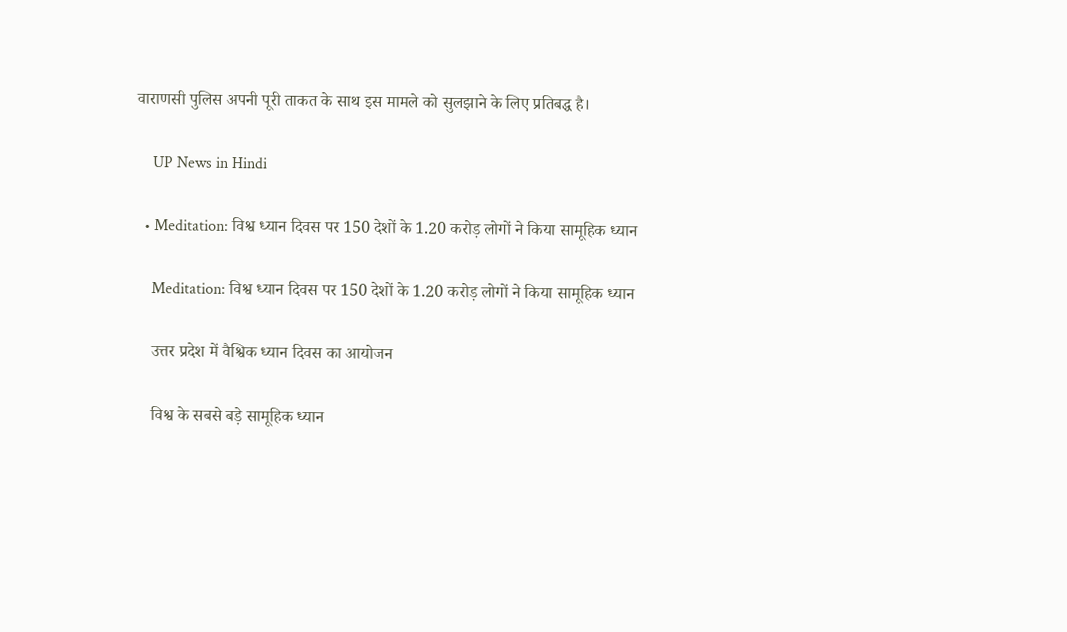वाराणसी पुलिस अपनी पूरी ताकत के साथ इस मामले को सुलझाने के लिए प्रतिबद्ध है।

    UP News in Hindi

  • Meditation: विश्व ध्यान दिवस पर 150 देशों के 1.20 करोड़ लोगों ने किया सामूहिक ध्यान

    Meditation: विश्व ध्यान दिवस पर 150 देशों के 1.20 करोड़ लोगों ने किया सामूहिक ध्यान

    उत्तर प्रदेश में वैश्विक ध्यान दिवस का आयोजन

    विश्व के सबसे बड़े सामूहिक ध्यान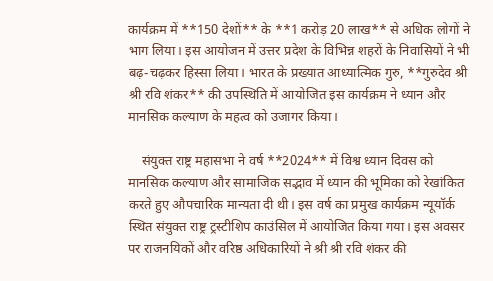कार्यक्रम में **150 देशों** के **1 करोड़ 20 लाख** से अधिक लोगों ने भाग लिया। इस आयोजन में उत्तर प्रदेश के विभिन्न शहरों के निवासियों ने भी बढ़-चढ़कर हिस्सा लिया। भारत के प्रख्यात आध्यात्मिक गुरु, **गुरुदेव श्री श्री रवि शंकर** की उपस्थिति में आयोजित इस कार्यक्रम ने ध्यान और मानसिक कल्याण के महत्व को उजागर किया।

    संयुक्त राष्ट्र महासभा ने वर्ष **2024** में विश्व ध्यान दिवस को मानसिक कल्याण और सामाजिक सद्भाव में ध्यान की भूमिका को रेखांकित करते हुए औपचारिक मान्यता दी थी। इस वर्ष का प्रमुख कार्यक्रम न्यूयॉर्क स्थित संयुक्त राष्ट्र ट्रस्टीशिप काउंसिल में आयोजित किया गया। इस अवसर पर राजनयिकों और वरिष्ठ अधिकारियों ने श्री श्री रवि शंकर की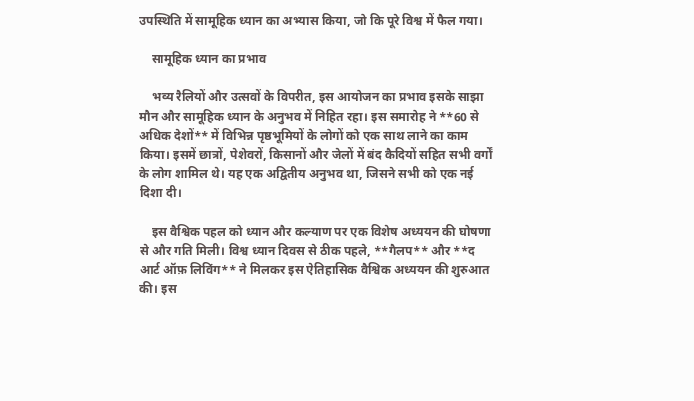उपस्थिति में सामूहिक ध्यान का अभ्यास किया, जो कि पूरे विश्व में फैल गया।

    सामूहिक ध्यान का प्रभाव

    भव्य रैलियों और उत्सवों के विपरीत, इस आयोजन का प्रभाव इसके साझा मौन और सामूहिक ध्यान के अनुभव में निहित रहा। इस समारोह ने **60 से अधिक देशों** में विभिन्न पृष्ठभूमियों के लोगों को एक साथ लाने का काम किया। इसमें छात्रों, पेशेवरों, किसानों और जेलों में बंद कैदियों सहित सभी वर्गों के लोग शामिल थे। यह एक अद्वितीय अनुभव था, जिसने सभी को एक नई दिशा दी।

    इस वैश्विक पहल को ध्यान और कल्याण पर एक विशेष अध्ययन की घोषणा से और गति मिली। विश्व ध्यान दिवस से ठीक पहले, **गैलप** और **द आर्ट ऑफ़ लिविंग** ने मिलकर इस ऐतिहासिक वैश्विक अध्ययन की शुरुआत की। इस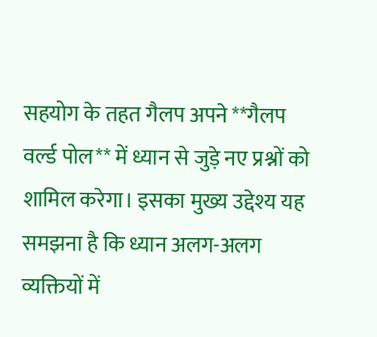सहयोग के तहत गैलप अपने **गैलप वर्ल्ड पोल** में ध्यान से जुड़े नए प्रश्नों को शामिल करेगा। इसका मुख्य उद्देश्य यह समझना है कि ध्यान अलग-अलग व्यक्तियों में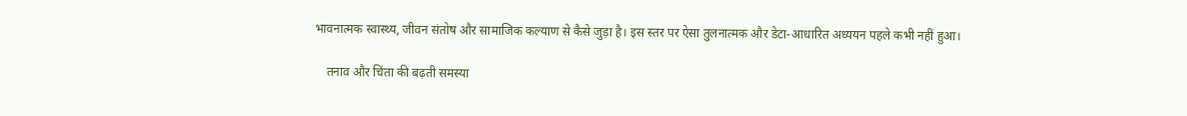भावनात्मक स्वास्थ्य, जीवन संतोष और सामाजिक कल्याण से कैसे जुड़ा है। इस स्तर पर ऐसा तुलनात्मक और डेटा-आधारित अध्ययन पहले कभी नहीं हुआ।

    तनाव और चिंता की बढ़ती समस्या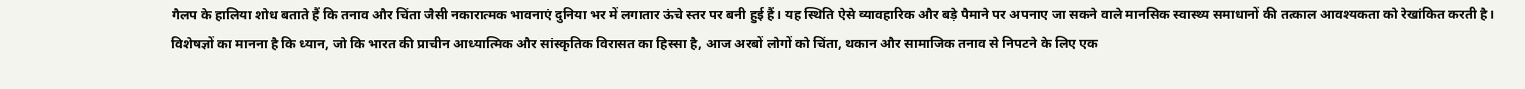गैलप के हालिया शोध बताते हैं कि तनाव और चिंता जैसी नकारात्मक भावनाएं दुनिया भर में लगातार ऊंचे स्तर पर बनी हुई हैं। यह स्थिति ऐसे व्यावहारिक और बड़े पैमाने पर अपनाए जा सकने वाले मानसिक स्वास्थ्य समाधानों की तत्काल आवश्यकता को रेखांकित करती है। विशेषज्ञों का मानना है कि ध्यान, जो कि भारत की प्राचीन आध्यात्मिक और सांस्कृतिक विरासत का हिस्सा है, आज अरबों लोगों को चिंता, थकान और सामाजिक तनाव से निपटने के लिए एक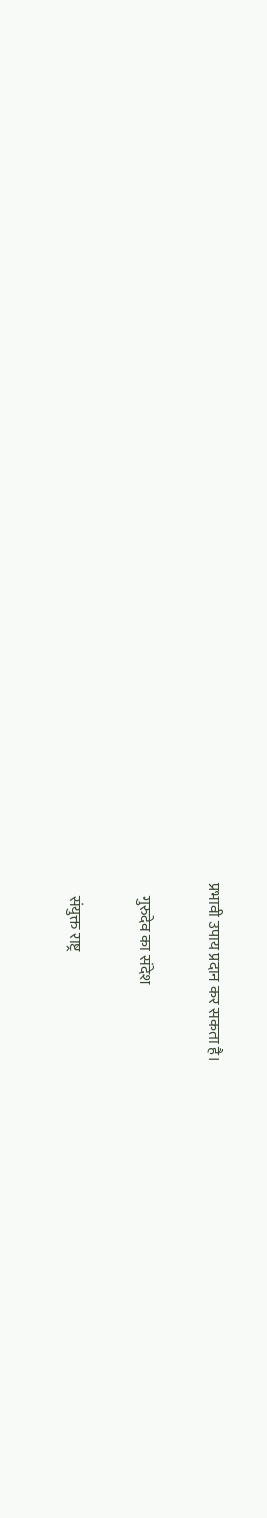प्रभावी उपाय प्रदान कर सकता है।

    गुरुदेव का संदेश

    संयुक्त राष्ट्र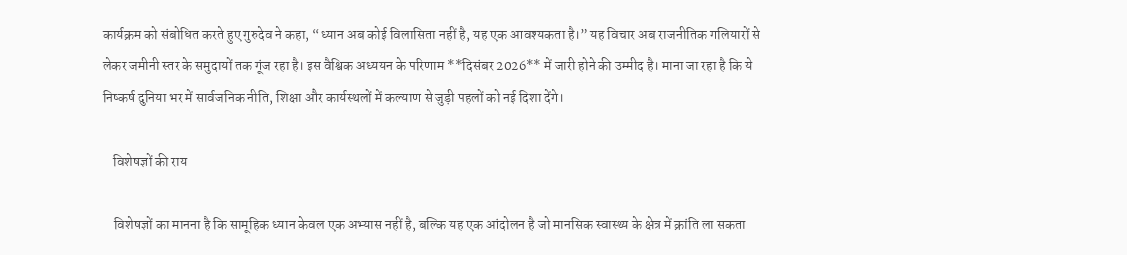कार्यक्रम को संबोधित करते हुए गुरुदेव ने कहा, “ध्यान अब कोई विलासिता नहीं है, यह एक आवश्यकता है।” यह विचार अब राजनीतिक गलियारों से लेकर जमीनी स्तर के समुदायों तक गूंज रहा है। इस वैश्विक अध्ययन के परिणाम **दिसंबर 2026** में जारी होने की उम्मीद है। माना जा रहा है कि ये निष्कर्ष दुनिया भर में सार्वजनिक नीति, शिक्षा और कार्यस्थलों में कल्याण से जुड़ी पहलों को नई दिशा देंगे।

    विशेषज्ञों की राय

    विशेषज्ञों का मानना है कि सामूहिक ध्यान केवल एक अभ्यास नहीं है, बल्कि यह एक आंदोलन है जो मानसिक स्वास्थ्य के क्षेत्र में क्रांति ला सकता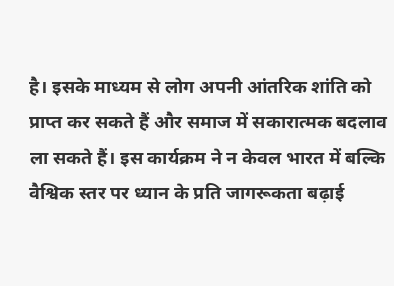है। इसके माध्यम से लोग अपनी आंतरिक शांति को प्राप्त कर सकते हैं और समाज में सकारात्मक बदलाव ला सकते हैं। इस कार्यक्रम ने न केवल भारत में बल्कि वैश्विक स्तर पर ध्यान के प्रति जागरूकता बढ़ाई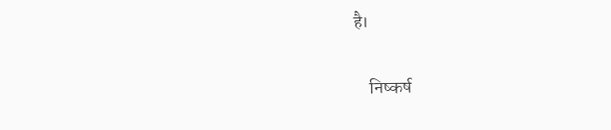है।

    निष्कर्ष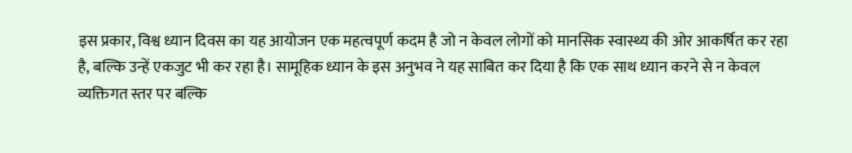इस प्रकार, विश्व ध्यान दिवस का यह आयोजन एक महत्वपूर्ण कदम है जो न केवल लोगों को मानसिक स्वास्थ्य की ओर आकर्षित कर रहा है, बल्कि उन्हें एकजुट भी कर रहा है। सामूहिक ध्यान के इस अनुभव ने यह साबित कर दिया है कि एक साथ ध्यान करने से न केवल व्यक्तिगत स्तर पर बल्कि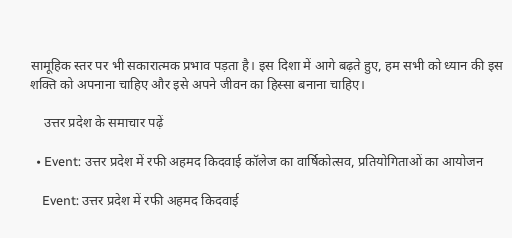सामूहिक स्तर पर भी सकारात्मक प्रभाव पड़ता है। इस दिशा में आगे बढ़ते हुए, हम सभी को ध्यान की इस शक्ति को अपनाना चाहिए और इसे अपने जीवन का हिस्सा बनाना चाहिए।

    उत्तर प्रदेश के समाचार पढ़ें

  • Event: उत्तर प्रदेश में रफी अहमद किदवाई कॉलेज का वार्षिकोत्सव, प्रतियोगिताओं का आयोजन

    Event: उत्तर प्रदेश में रफी अहमद किदवाई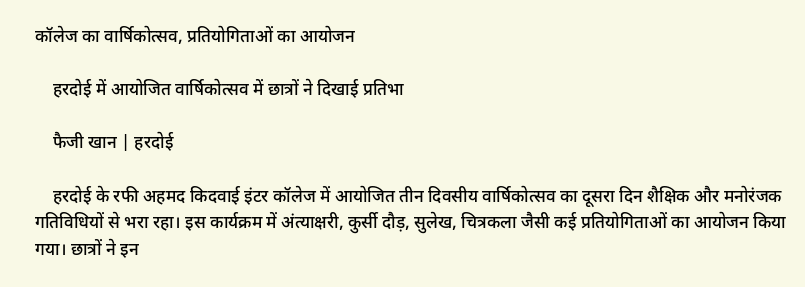कॉलेज का वार्षिकोत्सव, प्रतियोगिताओं का आयोजन

    हरदोई में आयोजित वार्षिकोत्सव में छात्रों ने दिखाई प्रतिभा

    फैजी खान | हरदोई

    हरदोई के रफी अहमद किदवाई इंटर कॉलेज में आयोजित तीन दिवसीय वार्षिकोत्सव का दूसरा दिन शैक्षिक और मनोरंजक गतिविधियों से भरा रहा। इस कार्यक्रम में अंत्याक्षरी, कुर्सी दौड़, सुलेख, चित्रकला जैसी कई प्रतियोगिताओं का आयोजन किया गया। छात्रों ने इन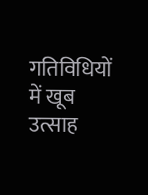गतिविधियों में खूब उत्साह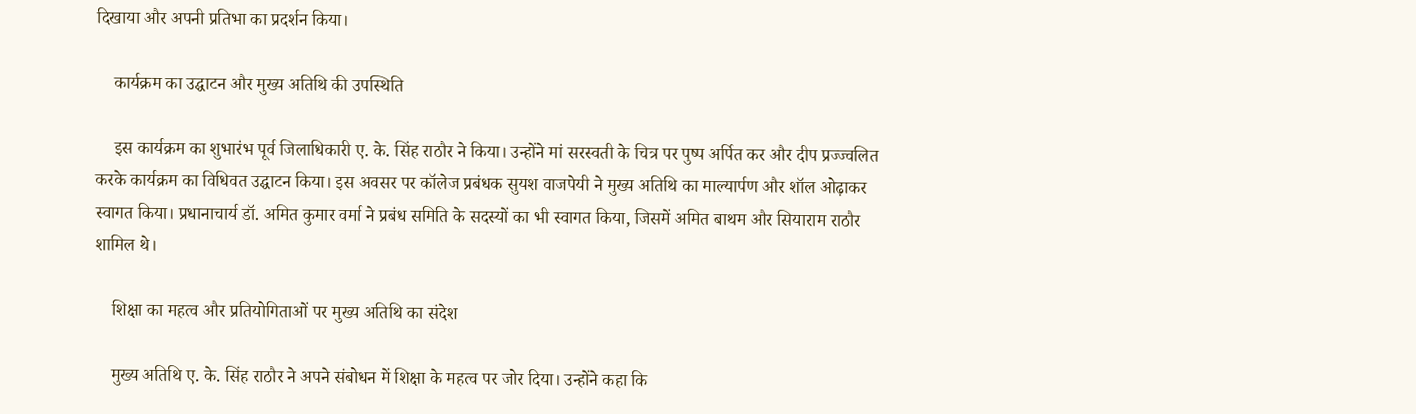दिखाया और अपनी प्रतिभा का प्रदर्शन किया।

    कार्यक्रम का उद्घाटन और मुख्य अतिथि की उपस्थिति

    इस कार्यक्रम का शुभारंभ पूर्व जिलाधिकारी ए. के. सिंह राठौर ने किया। उन्होंने मां सरस्वती के चित्र पर पुष्प अर्पित कर और दीप प्रज्ज्वलित करके कार्यक्रम का विधिवत उद्घाटन किया। इस अवसर पर कॉलेज प्रबंधक सुयश वाजपेयी ने मुख्य अतिथि का माल्यार्पण और शॉल ओढ़ाकर स्वागत किया। प्रधानाचार्य डॉ. अमित कुमार वर्मा ने प्रबंध समिति के सदस्यों का भी स्वागत किया, जिसमें अमित बाथम और सियाराम राठौर शामिल थे।

    शिक्षा का महत्व और प्रतियोगिताओं पर मुख्य अतिथि का संदेश

    मुख्य अतिथि ए. के. सिंह राठौर ने अपने संबोधन में शिक्षा के महत्व पर जोर दिया। उन्होंने कहा कि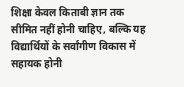शिक्षा केवल किताबी ज्ञान तक सीमित नहीं होनी चाहिए, बल्कि यह विद्यार्थियों के सर्वांगीण विकास में सहायक होनी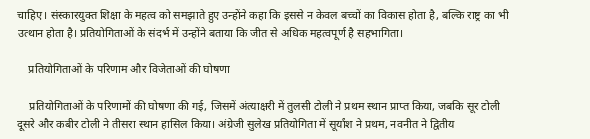चाहिए। संस्कारयुक्त शिक्षा के महत्व को समझाते हुए उन्होंने कहा कि इससे न केवल बच्चों का विकास होता है, बल्कि राष्ट्र का भी उत्थान होता है। प्रतियोगिताओं के संदर्भ में उन्होंने बताया कि जीत से अधिक महत्वपूर्ण है सहभागिता।

    प्रतियोगिताओं के परिणाम और विजेताओं की घोषणा

    प्रतियोगिताओं के परिणामों की घोषणा की गई, जिसमें अंत्याक्षरी में तुलसी टोली ने प्रथम स्थान प्राप्त किया, जबकि सूर टोली दूसरे और कबीर टोली ने तीसरा स्थान हासिल किया। अंग्रेजी सुलेख प्रतियोगिता में सूर्यांश ने प्रथम, नवनीत ने द्वितीय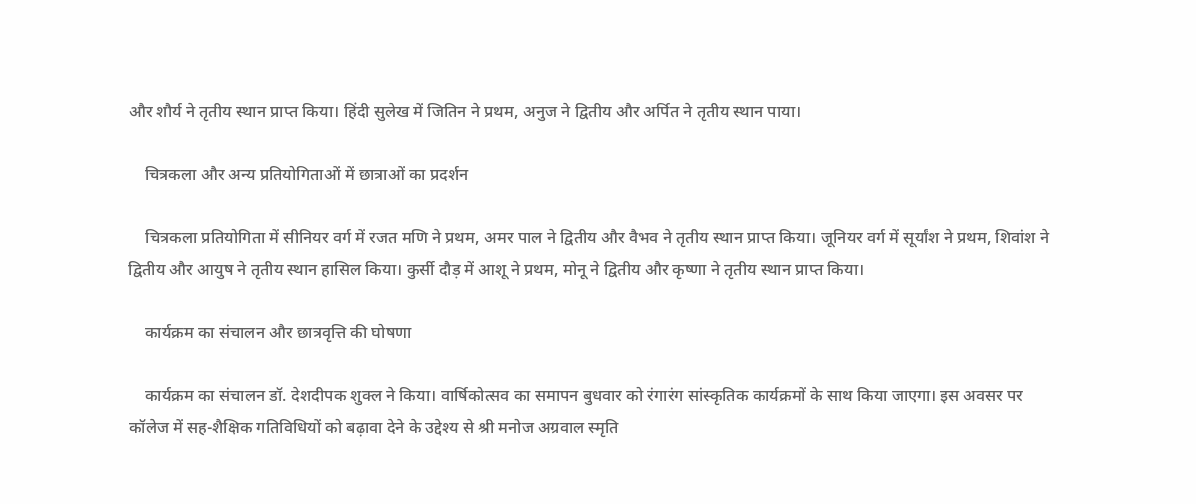और शौर्य ने तृतीय स्थान प्राप्त किया। हिंदी सुलेख में जितिन ने प्रथम, अनुज ने द्वितीय और अर्पित ने तृतीय स्थान पाया।

    चित्रकला और अन्य प्रतियोगिताओं में छात्राओं का प्रदर्शन

    चित्रकला प्रतियोगिता में सीनियर वर्ग में रजत मणि ने प्रथम, अमर पाल ने द्वितीय और वैभव ने तृतीय स्थान प्राप्त किया। जूनियर वर्ग में सूर्यांश ने प्रथम, शिवांश ने द्वितीय और आयुष ने तृतीय स्थान हासिल किया। कुर्सी दौड़ में आशू ने प्रथम, मोनू ने द्वितीय और कृष्णा ने तृतीय स्थान प्राप्त किया।

    कार्यक्रम का संचालन और छात्रवृत्ति की घोषणा

    कार्यक्रम का संचालन डॉ. देशदीपक शुक्ल ने किया। वार्षिकोत्सव का समापन बुधवार को रंगारंग सांस्कृतिक कार्यक्रमों के साथ किया जाएगा। इस अवसर पर कॉलेज में सह-शैक्षिक गतिविधियों को बढ़ावा देने के उद्देश्य से श्री मनोज अग्रवाल स्मृति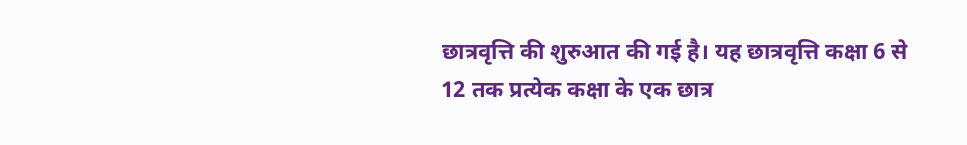छात्रवृत्ति की शुरुआत की गई है। यह छात्रवृत्ति कक्षा 6 से 12 तक प्रत्येक कक्षा के एक छात्र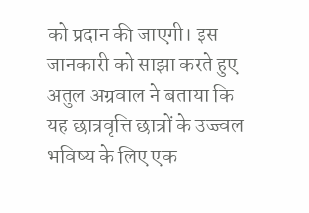को प्रदान की जाएगी। इस जानकारी को साझा करते हुए अतुल अग्रवाल ने बताया कि यह छात्रवृत्ति छात्रों के उज्ज्वल भविष्य के लिए एक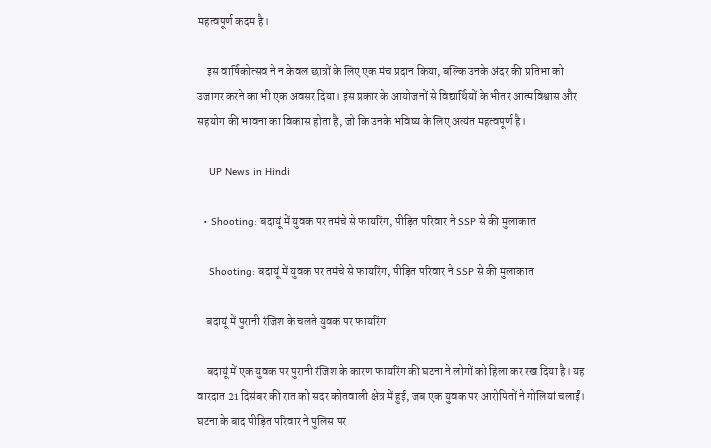महत्वपूर्ण कदम है।

    इस वार्षिकोत्सव ने न केवल छात्रों के लिए एक मंच प्रदान किया, बल्कि उनके अंदर की प्रतिभा को उजागर करने का भी एक अवसर दिया। इस प्रकार के आयोजनों से विद्यार्थियों के भीतर आत्मविश्वास और सहयोग की भावना का विकास होता है, जो कि उनके भविष्य के लिए अत्यंत महत्वपूर्ण है।

    UP News in Hindi

  • Shooting: बदायूं में युवक पर तमंचे से फायरिंग, पीड़ित परिवार ने SSP से की मुलाकात

    Shooting: बदायूं में युवक पर तमंचे से फायरिंग, पीड़ित परिवार ने SSP से की मुलाकात

    बदायूं में पुरानी रंजिश के चलते युवक पर फायरिंग

    बदायूं में एक युवक पर पुरानी रंजिश के कारण फायरिंग की घटना ने लोगों को हिला कर रख दिया है। यह वारदात 21 दिसंबर की रात को सदर कोतवाली क्षेत्र में हुई, जब एक युवक पर आरोपितों ने गोलियां चलाईं। घटना के बाद पीड़ित परिवार ने पुलिस पर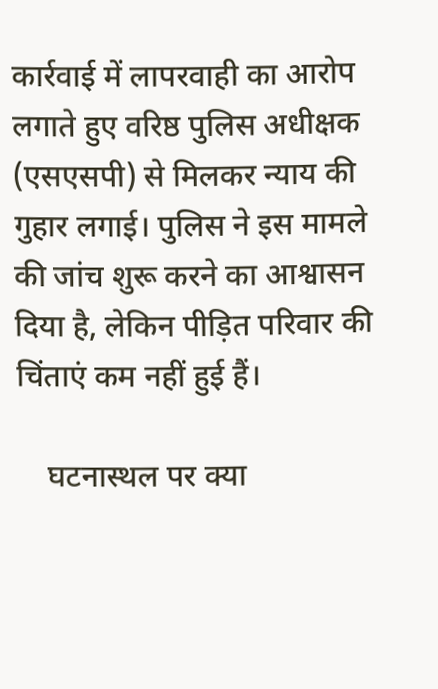कार्रवाई में लापरवाही का आरोप लगाते हुए वरिष्ठ पुलिस अधीक्षक (एसएसपी) से मिलकर न्याय की गुहार लगाई। पुलिस ने इस मामले की जांच शुरू करने का आश्वासन दिया है, लेकिन पीड़ित परिवार की चिंताएं कम नहीं हुई हैं।

    घटनास्थल पर क्या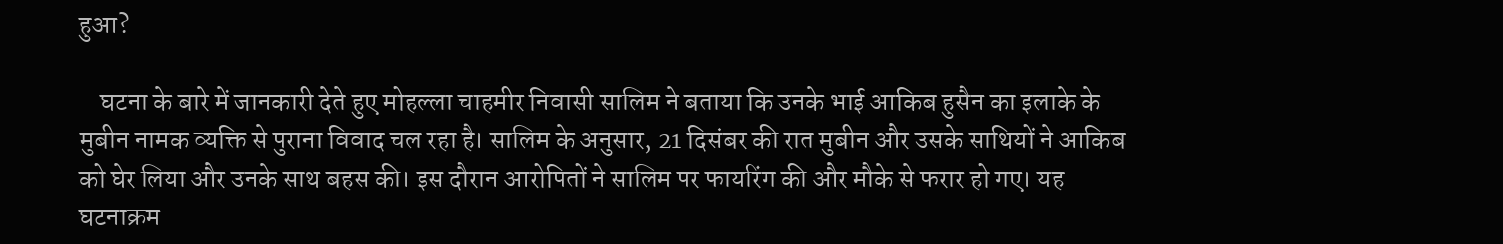हुआ?

    घटना के बारे में जानकारी देते हुए मोहल्ला चाहमीर निवासी सालिम ने बताया कि उनके भाई आकिब हुसैन का इलाके के मुबीन नामक व्यक्ति से पुराना विवाद चल रहा है। सालिम के अनुसार, 21 दिसंबर की रात मुबीन और उसके साथियों ने आकिब को घेर लिया और उनके साथ बहस की। इस दौरान आरोपितों ने सालिम पर फायरिंग की और मौके से फरार हो गए। यह घटनाक्रम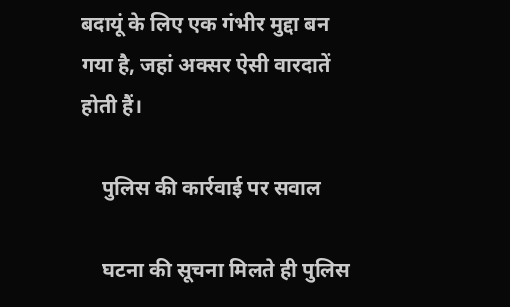बदायूं के लिए एक गंभीर मुद्दा बन गया है, जहां अक्सर ऐसी वारदातें होती हैं।

    पुलिस की कार्रवाई पर सवाल

    घटना की सूचना मिलते ही पुलिस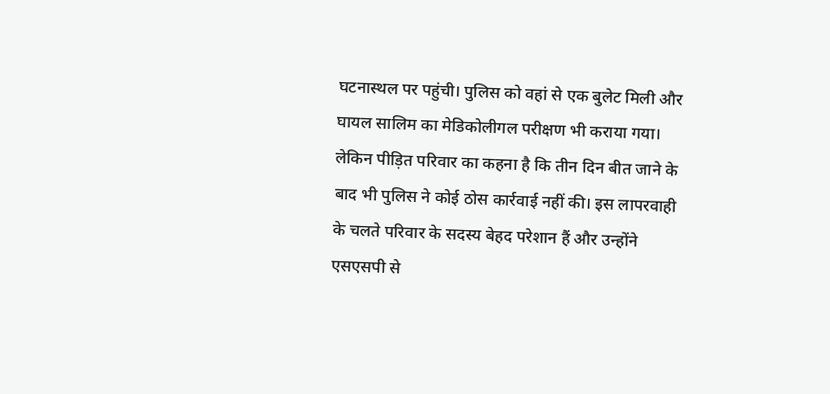घटनास्थल पर पहुंची। पुलिस को वहां से एक बुलेट मिली और घायल सालिम का मेडिकोलीगल परीक्षण भी कराया गया। लेकिन पीड़ित परिवार का कहना है कि तीन दिन बीत जाने के बाद भी पुलिस ने कोई ठोस कार्रवाई नहीं की। इस लापरवाही के चलते परिवार के सदस्य बेहद परेशान हैं और उन्होंने एसएसपी से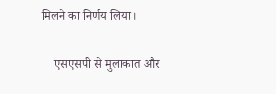मिलने का निर्णय लिया।

    एसएसपी से मुलाकात और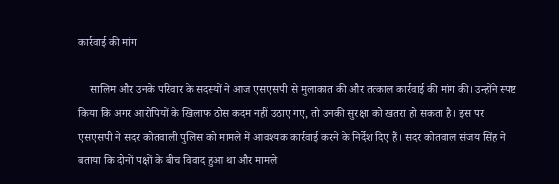कार्रवाई की मांग

    सालिम और उनके परिवार के सदस्यों ने आज एसएसपी से मुलाकात की और तत्काल कार्रवाई की मांग की। उन्होंने स्पष्ट किया कि अगर आरोपियों के खिलाफ ठोस कदम नहीं उठाए गए, तो उनकी सुरक्षा को खतरा हो सकता है। इस पर एसएसपी ने सदर कोतवाली पुलिस को मामले में आवश्यक कार्रवाई करने के निर्देश दिए हैं। सदर कोतवाल संजय सिंह ने बताया कि दोनों पक्षों के बीच विवाद हुआ था और मामले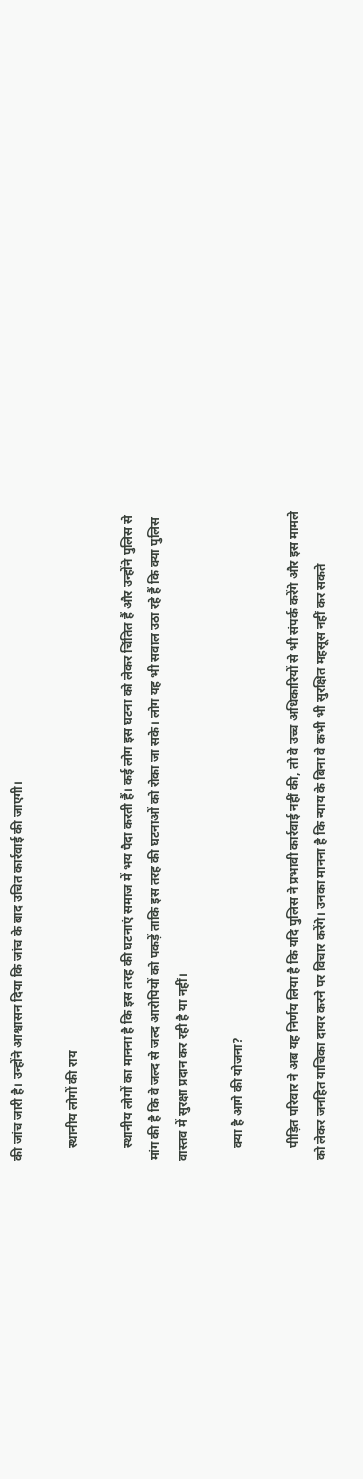की जांच जारी है। उन्होंने आश्वासन दिया कि जांच के बाद उचित कार्रवाई की जाएगी।

    स्थानीय लोगों की राय

    स्थानीय लोगों का मानना है कि इस तरह की घटनाएं समाज में भय पैदा करती हैं। कई लोग इस घटना को लेकर चिंतित हैं और उन्होंने पुलिस से मांग की है कि वे जल्द से जल्द आरोपियों को पकड़ें ताकि इस तरह की घटनाओं को रोका जा सके। लोग यह भी सवाल उठा रहे हैं कि क्या पुलिस वास्तव में सुरक्षा प्रदान कर रही है या नहीं।

    क्या है आगे की योजना?

    पीड़ित परिवार ने अब यह निर्णय लिया है कि यदि पुलिस ने प्रभावी कार्रवाई नहीं की, तो वे उच्च अधिकारियों से भी संपर्क करेंगे और इस मामले को लेकर जनहित याचिका दायर करने पर विचार करेंगे। उनका मानना है कि न्याय के बिना वे कभी भी सुरक्षित महसूस नहीं कर सकते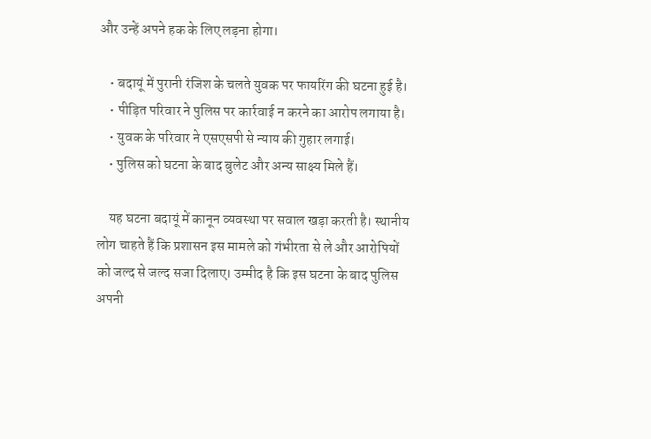और उन्हें अपने हक के लिए लड़ना होगा।

    • बदायूं में पुरानी रंजिश के चलते युवक पर फायरिंग की घटना हुई है।
    • पीड़ित परिवार ने पुलिस पर कार्रवाई न करने का आरोप लगाया है।
    • युवक के परिवार ने एसएसपी से न्याय की गुहार लगाई।
    • पुलिस को घटना के बाद बुलेट और अन्य साक्ष्य मिले हैं।

    यह घटना बदायूं में कानून व्यवस्था पर सवाल खड़ा करती है। स्थानीय लोग चाहते हैं कि प्रशासन इस मामले को गंभीरता से ले और आरोपियों को जल्द से जल्द सजा दिलाए। उम्मीद है कि इस घटना के बाद पुलिस अपनी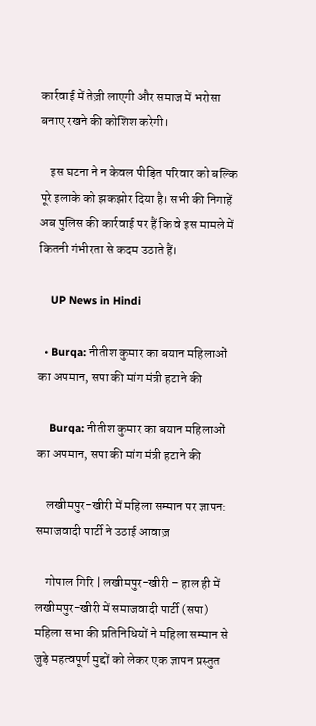कार्रवाई में तेज़ी लाएगी और समाज में भरोसा बनाए रखने की कोशिश करेगी।

    इस घटना ने न केवल पीड़ित परिवार को बल्कि पूरे इलाके को झकझोर दिया है। सभी की निगाहें अब पुलिस की कार्रवाई पर हैं कि वे इस मामले में कितनी गंभीरता से कदम उठाते हैं।

    UP News in Hindi

  • Burqa: नीतीश कुमार का बयान महिलाओं का अपमान, सपा की मांग मंत्री हटाने की

    Burqa: नीतीश कुमार का बयान महिलाओं का अपमान, सपा की मांग मंत्री हटाने की

    लखीमपुर-खीरी में महिला सम्मान पर ज्ञापन: समाजवादी पार्टी ने उठाई आवाज़

    गोपाल गिरि | लखीमपुर-खीरी – हाल ही में लखीमपुर-खीरी में समाजवादी पार्टी (सपा) महिला सभा की प्रतिनिधियों ने महिला सम्मान से जुड़े महत्वपूर्ण मुद्दों को लेकर एक ज्ञापन प्रस्तुत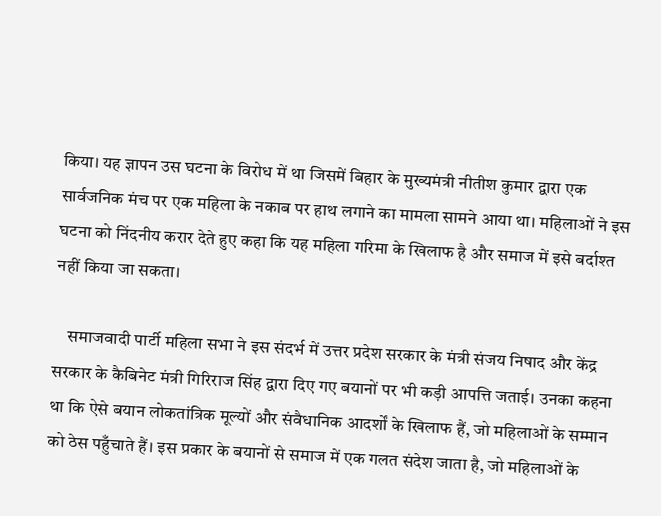किया। यह ज्ञापन उस घटना के विरोध में था जिसमें बिहार के मुख्यमंत्री नीतीश कुमार द्वारा एक सार्वजनिक मंच पर एक महिला के नकाब पर हाथ लगाने का मामला सामने आया था। महिलाओं ने इस घटना को निंदनीय करार देते हुए कहा कि यह महिला गरिमा के खिलाफ है और समाज में इसे बर्दाश्त नहीं किया जा सकता।

    समाजवादी पार्टी महिला सभा ने इस संदर्भ में उत्तर प्रदेश सरकार के मंत्री संजय निषाद और केंद्र सरकार के कैबिनेट मंत्री गिरिराज सिंह द्वारा दिए गए बयानों पर भी कड़ी आपत्ति जताई। उनका कहना था कि ऐसे बयान लोकतांत्रिक मूल्यों और संवैधानिक आदर्शों के खिलाफ हैं, जो महिलाओं के सम्मान को ठेस पहुँचाते हैं। इस प्रकार के बयानों से समाज में एक गलत संदेश जाता है, जो महिलाओं के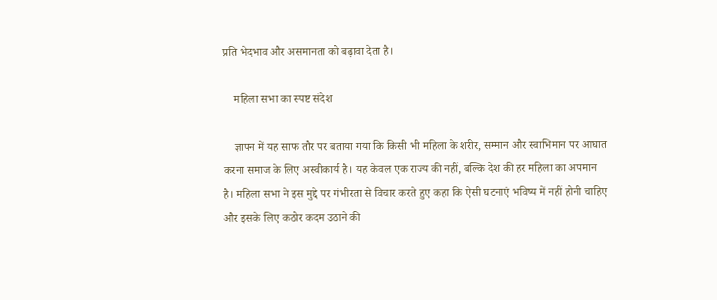प्रति भेदभाव और असमानता को बढ़ावा देता है।

    महिला सभा का स्पष्ट संदेश

    ज्ञापन में यह साफ तौर पर बताया गया कि किसी भी महिला के शरीर, सम्मान और स्वाभिमान पर आघात करना समाज के लिए अस्वीकार्य है। यह केवल एक राज्य की नहीं, बल्कि देश की हर महिला का अपमान है। महिला सभा ने इस मुद्दे पर गंभीरता से विचार करते हुए कहा कि ऐसी घटनाएं भविष्य में नहीं होनी चाहिए और इसके लिए कठोर कदम उठाने की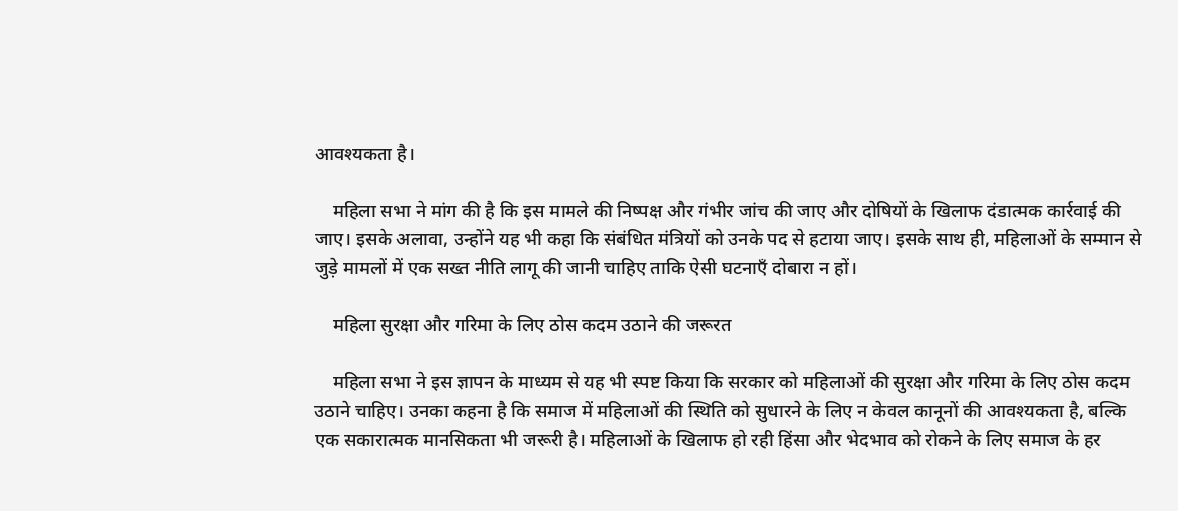आवश्यकता है।

    महिला सभा ने मांग की है कि इस मामले की निष्पक्ष और गंभीर जांच की जाए और दोषियों के खिलाफ दंडात्मक कार्रवाई की जाए। इसके अलावा, उन्होंने यह भी कहा कि संबंधित मंत्रियों को उनके पद से हटाया जाए। इसके साथ ही, महिलाओं के सम्मान से जुड़े मामलों में एक सख्त नीति लागू की जानी चाहिए ताकि ऐसी घटनाएँ दोबारा न हों।

    महिला सुरक्षा और गरिमा के लिए ठोस कदम उठाने की जरूरत

    महिला सभा ने इस ज्ञापन के माध्यम से यह भी स्पष्ट किया कि सरकार को महिलाओं की सुरक्षा और गरिमा के लिए ठोस कदम उठाने चाहिए। उनका कहना है कि समाज में महिलाओं की स्थिति को सुधारने के लिए न केवल कानूनों की आवश्यकता है, बल्कि एक सकारात्मक मानसिकता भी जरूरी है। महिलाओं के खिलाफ हो रही हिंसा और भेदभाव को रोकने के लिए समाज के हर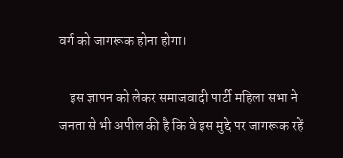वर्ग को जागरूक होना होगा।

    इस ज्ञापन को लेकर समाजवादी पार्टी महिला सभा ने जनता से भी अपील की है कि वे इस मुद्दे पर जागरूक रहें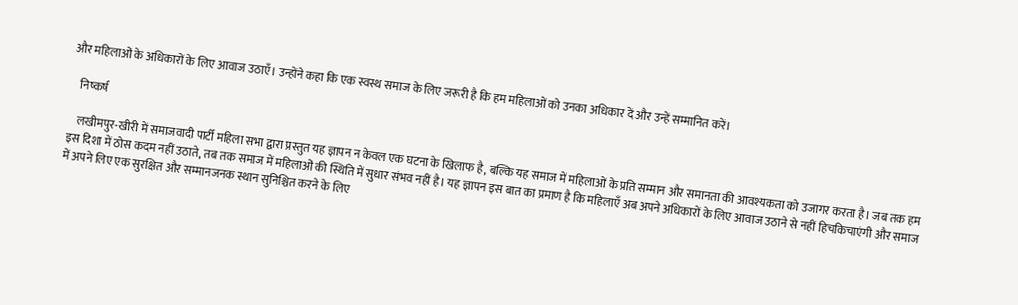और महिलाओं के अधिकारों के लिए आवाज उठाएँ। उन्होंने कहा कि एक स्वस्थ समाज के लिए जरूरी है कि हम महिलाओं को उनका अधिकार दें और उन्हें सम्मानित करें।

    निष्कर्ष

    लखीमपुर-खीरी में समाजवादी पार्टी महिला सभा द्वारा प्रस्तुत यह ज्ञापन न केवल एक घटना के खिलाफ है, बल्कि यह समाज में महिलाओं के प्रति सम्मान और समानता की आवश्यकता को उजागर करता है। जब तक हम इस दिशा में ठोस कदम नहीं उठाते, तब तक समाज में महिलाओं की स्थिति में सुधार संभव नहीं है। यह ज्ञापन इस बात का प्रमाण है कि महिलाएँ अब अपने अधिकारों के लिए आवाज उठाने से नहीं हिचकिचाएंगी और समाज में अपने लिए एक सुरक्षित और सम्मानजनक स्थान सुनिश्चित करने के लिए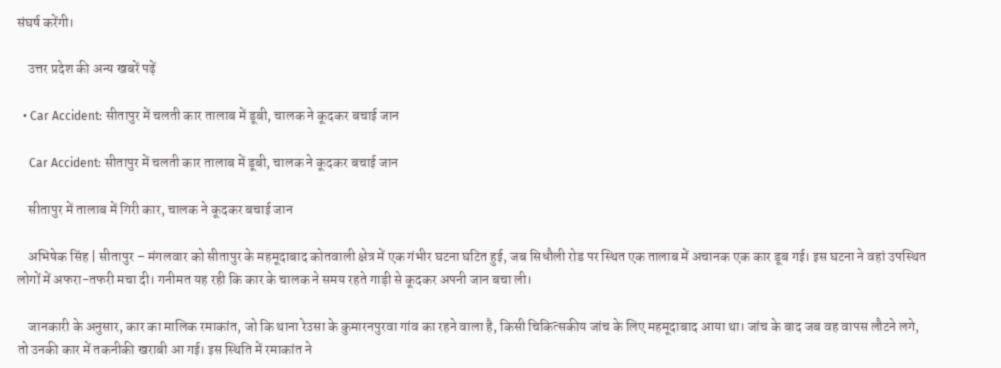संघर्ष करेंगी।

    उत्तर प्रदेश की अन्य खबरें पढ़ें

  • Car Accident: सीतापुर में चलती कार तालाब में डूबी, चालक ने कूदकर बचाई जान

    Car Accident: सीतापुर में चलती कार तालाब में डूबी, चालक ने कूदकर बचाई जान

    सीतापुर में तालाब में गिरी कार, चालक ने कूदकर बचाई जान

    अभिषेक सिंह | सीतापुर – मंगलवार को सीतापुर के महमूदाबाद कोतवाली क्षेत्र में एक गंभीर घटना घटित हुई, जब सिधौली रोड पर स्थित एक तालाब में अचानक एक कार डूब गई। इस घटना ने वहां उपस्थित लोगों में अफरा-तफरी मचा दी। गनीमत यह रही कि कार के चालक ने समय रहते गाड़ी से कूदकर अपनी जान बचा ली।

    जानकारी के अनुसार, कार का मालिक रमाकांत, जो कि थाना रेउसा के कुमारनपुरवा गांव का रहने वाला है, किसी चिकित्सकीय जांच के लिए महमूदाबाद आया था। जांच के बाद जब वह वापस लौटने लगे, तो उनकी कार में तकनीकी खराबी आ गई। इस स्थिति में रमाकांत ने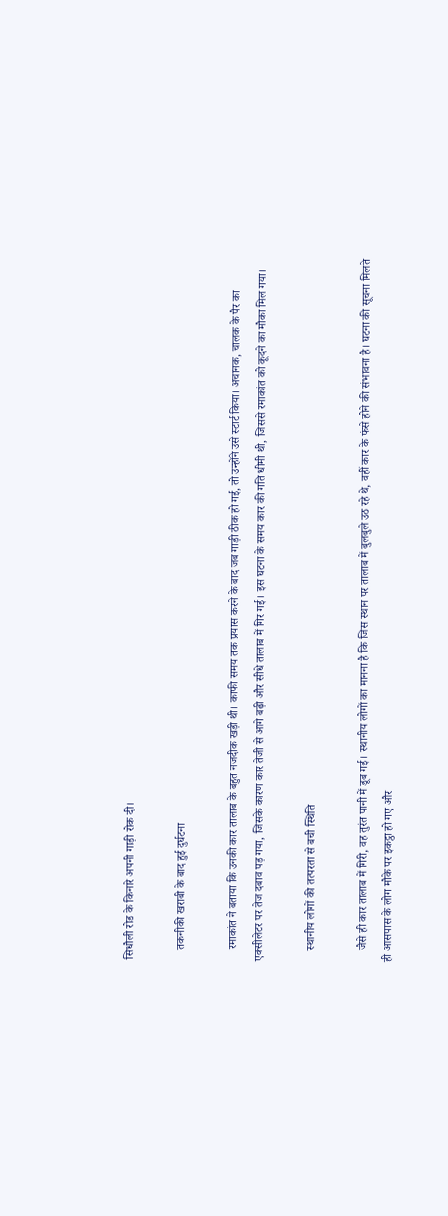सिधौली रोड के किनारे अपनी गाड़ी रोक दी।

    तकनीकी खराबी के बाद हुई दुर्घटना

    रमाकांत ने बताया कि उनकी कार तालाब के बहुत नजदीक खड़ी थी। काफी समय तक प्रयास करने के बाद जब गाड़ी ठीक हो गई, तो उन्होंने उसे स्टार्ट किया। अचानक, चालक के पैर का एक्सीलेटर पर तेज दबाव पड़ गया, जिसके कारण कार तेजी से आगे बढ़ी और सीधे तालाब में गिर गई। इस घटना के समय कार की गति धीमी थी, जिससे रमाकांत को कूदने का मौका मिल गया।

    स्थानीय लोगों की तत्परता से बची स्थिति

    जैसे ही कार तालाब में गिरी, वह तुरंत पानी में डूब गई। स्थानीय लोगों का मानना है कि जिस स्थान पर तालाब में बुलबुले उठ रहे थे, वहीं कार के फंसे होने की संभावना है। घटना की सूचना मिलते ही आसपास के लोग मौके पर इकट्ठा हो गए और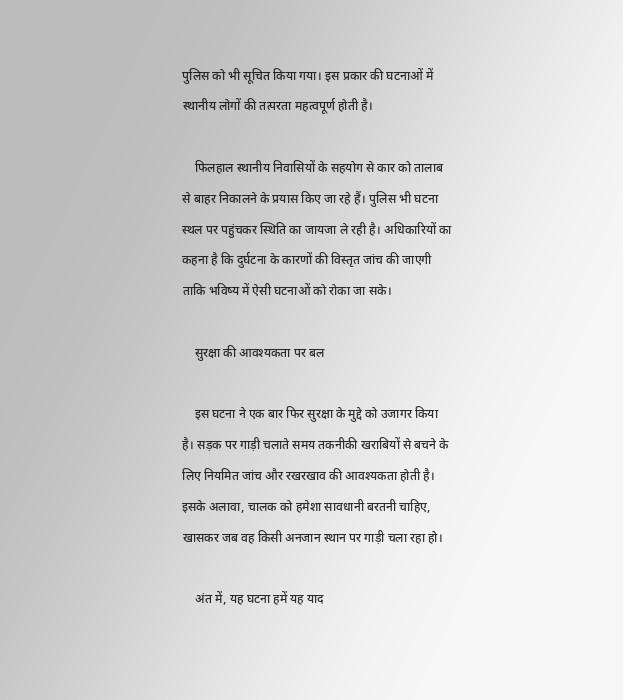पुलिस को भी सूचित किया गया। इस प्रकार की घटनाओं में स्थानीय लोगों की तत्परता महत्वपूर्ण होती है।

    फिलहाल स्थानीय निवासियों के सहयोग से कार को तालाब से बाहर निकालने के प्रयास किए जा रहे हैं। पुलिस भी घटना स्थल पर पहुंचकर स्थिति का जायजा ले रही है। अधिकारियों का कहना है कि दुर्घटना के कारणों की विस्तृत जांच की जाएगी ताकि भविष्य में ऐसी घटनाओं को रोका जा सके।

    सुरक्षा की आवश्यकता पर बल

    इस घटना ने एक बार फिर सुरक्षा के मुद्दे को उजागर किया है। सड़क पर गाड़ी चलाते समय तकनीकी खराबियों से बचने के लिए नियमित जांच और रखरखाव की आवश्यकता होती है। इसके अलावा, चालक को हमेशा सावधानी बरतनी चाहिए, खासकर जब वह किसी अनजान स्थान पर गाड़ी चला रहा हो।

    अंत में, यह घटना हमें यह याद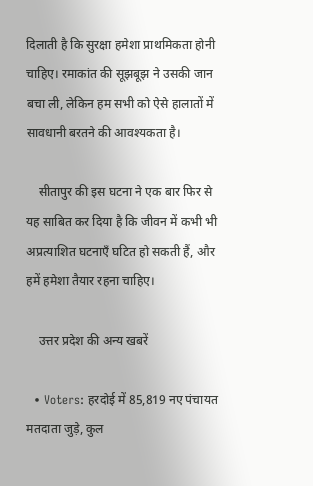दिलाती है कि सुरक्षा हमेशा प्राथमिकता होनी चाहिए। रमाकांत की सूझबूझ ने उसकी जान बचा ली, लेकिन हम सभी को ऐसे हालातों में सावधानी बरतने की आवश्यकता है।

    सीतापुर की इस घटना ने एक बार फिर से यह साबित कर दिया है कि जीवन में कभी भी अप्रत्याशित घटनाएँ घटित हो सकती हैं, और हमें हमेशा तैयार रहना चाहिए।

    उत्तर प्रदेश की अन्य खबरें

  • Voters: हरदोई में 85,819 नए पंचायत मतदाता जुड़े, कुल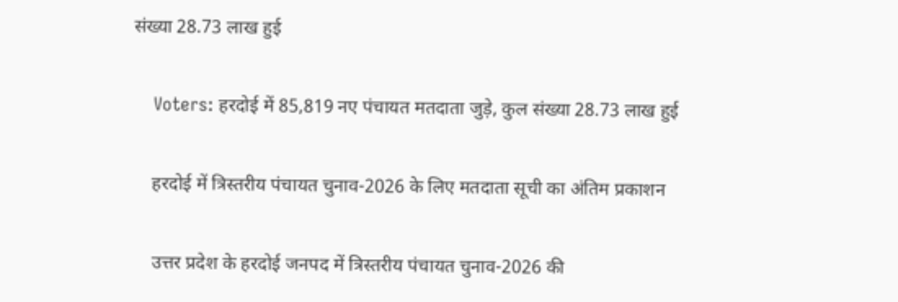संख्या 28.73 लाख हुई

    Voters: हरदोई में 85,819 नए पंचायत मतदाता जुड़े, कुल संख्या 28.73 लाख हुई

    हरदोई में त्रिस्तरीय पंचायत चुनाव-2026 के लिए मतदाता सूची का अंतिम प्रकाशन

    उत्तर प्रदेश के हरदोई जनपद में त्रिस्तरीय पंचायत चुनाव-2026 की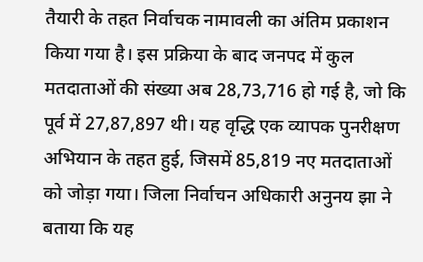तैयारी के तहत निर्वाचक नामावली का अंतिम प्रकाशन किया गया है। इस प्रक्रिया के बाद जनपद में कुल मतदाताओं की संख्या अब 28,73,716 हो गई है, जो कि पूर्व में 27,87,897 थी। यह वृद्धि एक व्यापक पुनरीक्षण अभियान के तहत हुई, जिसमें 85,819 नए मतदाताओं को जोड़ा गया। जिला निर्वाचन अधिकारी अनुनय झा ने बताया कि यह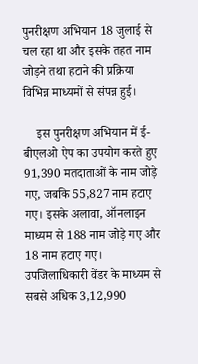पुनरीक्षण अभियान 18 जुलाई से चल रहा था और इसके तहत नाम जोड़ने तथा हटाने की प्रक्रिया विभिन्न माध्यमों से संपन्न हुई।

    इस पुनरीक्षण अभियान में ई-बीएलओ ऐप का उपयोग करते हुए 91,390 मतदाताओं के नाम जोड़े गए, जबकि 55,827 नाम हटाए गए। इसके अलावा, ऑनलाइन माध्यम से 188 नाम जोड़े गए और 18 नाम हटाए गए। उपजिलाधिकारी वेंडर के माध्यम से सबसे अधिक 3,12,990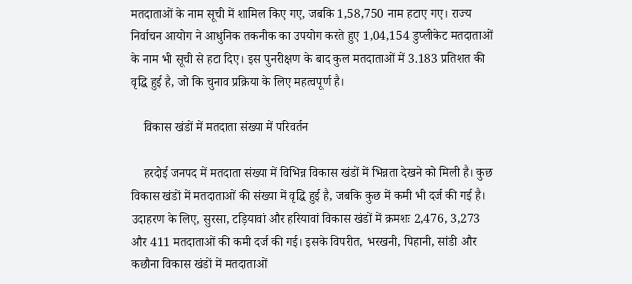मतदाताओं के नाम सूची में शामिल किए गए, जबकि 1,58,750 नाम हटाए गए। राज्य निर्वाचन आयोग ने आधुनिक तकनीक का उपयोग करते हुए 1,04,154 डुप्लीकेट मतदाताओं के नाम भी सूची से हटा दिए। इस पुनरीक्षण के बाद कुल मतदाताओं में 3.183 प्रतिशत की वृद्धि हुई है, जो कि चुनाव प्रक्रिया के लिए महत्वपूर्ण है।

    विकास खंडों में मतदाता संख्या में परिवर्तन

    हरदोई जनपद में मतदाता संख्या में विभिन्न विकास खंडों में भिन्नता देखने को मिली है। कुछ विकास खंडों में मतदाताओं की संख्या में वृद्धि हुई है, जबकि कुछ में कमी भी दर्ज की गई है। उदाहरण के लिए, सुरसा, टड़ियावां और हरियावां विकास खंडों में क्रमशः 2,476, 3,273 और 411 मतदाताओं की कमी दर्ज की गई। इसके विपरीत, भरखनी, पिहानी, सांडी और कछौना विकास खंडों में मतदाताओं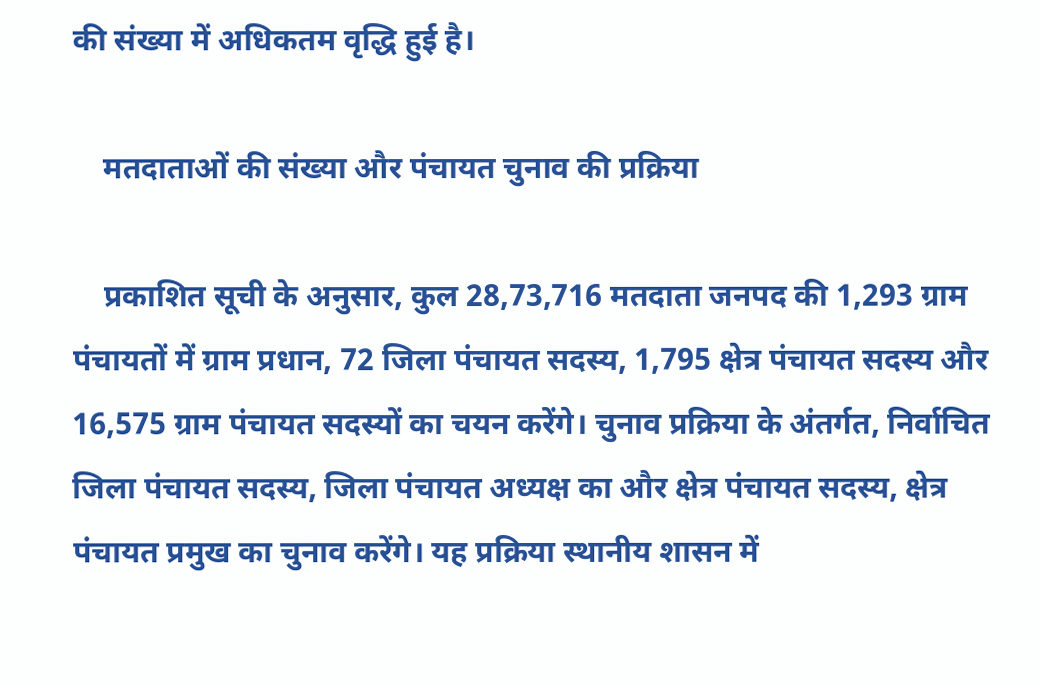की संख्या में अधिकतम वृद्धि हुई है।

    मतदाताओं की संख्या और पंचायत चुनाव की प्रक्रिया

    प्रकाशित सूची के अनुसार, कुल 28,73,716 मतदाता जनपद की 1,293 ग्राम पंचायतों में ग्राम प्रधान, 72 जिला पंचायत सदस्य, 1,795 क्षेत्र पंचायत सदस्य और 16,575 ग्राम पंचायत सदस्यों का चयन करेंगे। चुनाव प्रक्रिया के अंतर्गत, निर्वाचित जिला पंचायत सदस्य, जिला पंचायत अध्यक्ष का और क्षेत्र पंचायत सदस्य, क्षेत्र पंचायत प्रमुख का चुनाव करेंगे। यह प्रक्रिया स्थानीय शासन में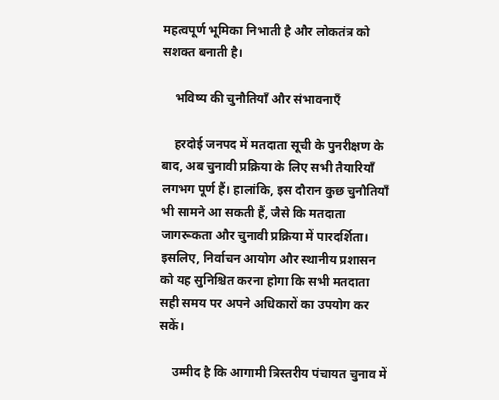महत्वपूर्ण भूमिका निभाती है और लोकतंत्र को सशक्त बनाती है।

    भविष्य की चुनौतियाँ और संभावनाएँ

    हरदोई जनपद में मतदाता सूची के पुनरीक्षण के बाद, अब चुनावी प्रक्रिया के लिए सभी तैयारियाँ लगभग पूर्ण हैं। हालांकि, इस दौरान कुछ चुनौतियाँ भी सामने आ सकती हैं, जैसे कि मतदाता जागरूकता और चुनावी प्रक्रिया में पारदर्शिता। इसलिए, निर्वाचन आयोग और स्थानीय प्रशासन को यह सुनिश्चित करना होगा कि सभी मतदाता सही समय पर अपने अधिकारों का उपयोग कर सकें।

    उम्मीद है कि आगामी त्रिस्तरीय पंचायत चुनाव में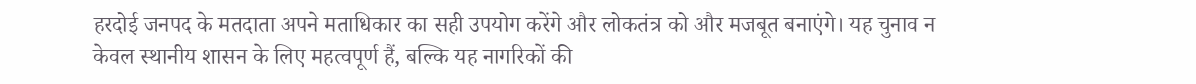हरदोई जनपद के मतदाता अपने मताधिकार का सही उपयोग करेंगे और लोकतंत्र को और मजबूत बनाएंगे। यह चुनाव न केवल स्थानीय शासन के लिए महत्वपूर्ण हैं, बल्कि यह नागरिकों की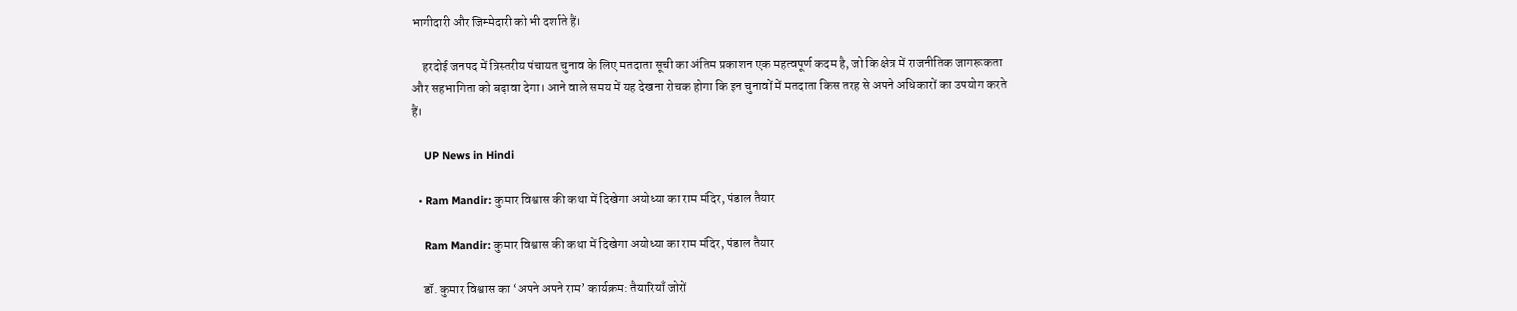भागीदारी और जिम्मेदारी को भी दर्शाते हैं।

    हरदोई जनपद में त्रिस्तरीय पंचायत चुनाव के लिए मतदाता सूची का अंतिम प्रकाशन एक महत्वपूर्ण कदम है, जो कि क्षेत्र में राजनीतिक जागरूकता और सहभागिता को बढ़ावा देगा। आने वाले समय में यह देखना रोचक होगा कि इन चुनावों में मतदाता किस तरह से अपने अधिकारों का उपयोग करते हैं।

    UP News in Hindi

  • Ram Mandir: कुमार विश्वास की कथा में दिखेगा अयोध्या का राम मंदिर, पंडाल तैयार

    Ram Mandir: कुमार विश्वास की कथा में दिखेगा अयोध्या का राम मंदिर, पंडाल तैयार

    डॉ. कुमार विश्वास का ‘अपने अपने राम’ कार्यक्रम: तैयारियाँ जोरों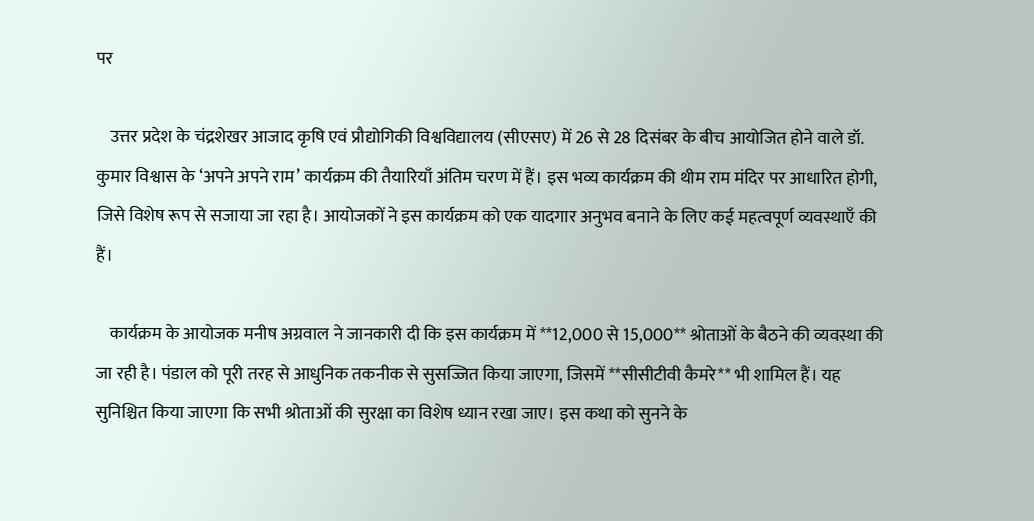पर

    उत्तर प्रदेश के चंद्रशेखर आजाद कृषि एवं प्रौद्योगिकी विश्वविद्यालय (सीएसए) में 26 से 28 दिसंबर के बीच आयोजित होने वाले डॉ. कुमार विश्वास के ‘अपने अपने राम’ कार्यक्रम की तैयारियाँ अंतिम चरण में हैं। इस भव्य कार्यक्रम की थीम राम मंदिर पर आधारित होगी, जिसे विशेष रूप से सजाया जा रहा है। आयोजकों ने इस कार्यक्रम को एक यादगार अनुभव बनाने के लिए कई महत्वपूर्ण व्यवस्थाएँ की हैं।

    कार्यक्रम के आयोजक मनीष अग्रवाल ने जानकारी दी कि इस कार्यक्रम में **12,000 से 15,000** श्रोताओं के बैठने की व्यवस्था की जा रही है। पंडाल को पूरी तरह से आधुनिक तकनीक से सुसज्जित किया जाएगा, जिसमें **सीसीटीवी कैमरे** भी शामिल हैं। यह सुनिश्चित किया जाएगा कि सभी श्रोताओं की सुरक्षा का विशेष ध्यान रखा जाए। इस कथा को सुनने के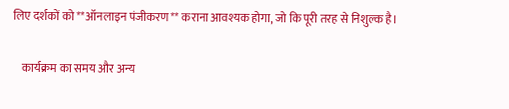लिए दर्शकों को **ऑनलाइन पंजीकरण** कराना आवश्यक होगा, जो कि पूरी तरह से निशुल्क है।

    कार्यक्रम का समय और अन्य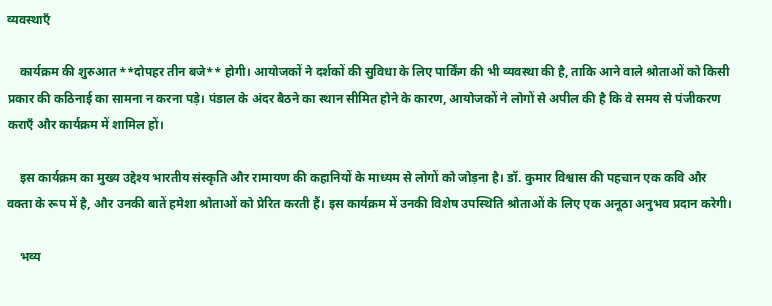व्यवस्थाएँ

    कार्यक्रम की शुरुआत **दोपहर तीन बजे** होगी। आयोजकों ने दर्शकों की सुविधा के लिए पार्किंग की भी व्यवस्था की है, ताकि आने वाले श्रोताओं को किसी प्रकार की कठिनाई का सामना न करना पड़े। पंडाल के अंदर बैठने का स्थान सीमित होने के कारण, आयोजकों ने लोगों से अपील की है कि वे समय से पंजीकरण कराएँ और कार्यक्रम में शामिल हों।

    इस कार्यक्रम का मुख्य उद्देश्य भारतीय संस्कृति और रामायण की कहानियों के माध्यम से लोगों को जोड़ना है। डॉ. कुमार विश्वास की पहचान एक कवि और वक्ता के रूप में है, और उनकी बातें हमेशा श्रोताओं को प्रेरित करती हैं। इस कार्यक्रम में उनकी विशेष उपस्थिति श्रोताओं के लिए एक अनूठा अनुभव प्रदान करेगी।

    भव्य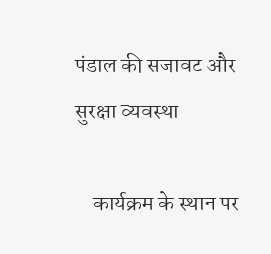पंडाल की सजावट और सुरक्षा व्यवस्था

    कार्यक्रम के स्थान पर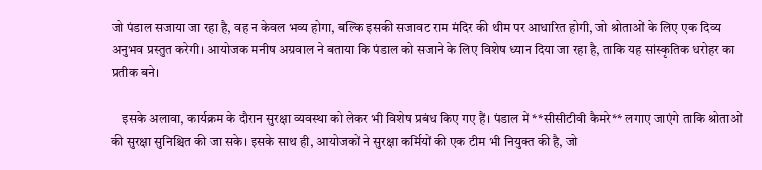जो पंडाल सजाया जा रहा है, वह न केवल भव्य होगा, बल्कि इसकी सजावट राम मंदिर की थीम पर आधारित होगी, जो श्रोताओं के लिए एक दिव्य अनुभव प्रस्तुत करेगी। आयोजक मनीष अग्रवाल ने बताया कि पंडाल को सजाने के लिए विशेष ध्यान दिया जा रहा है, ताकि यह सांस्कृतिक धरोहर का प्रतीक बने।

    इसके अलावा, कार्यक्रम के दौरान सुरक्षा व्यवस्था को लेकर भी विशेष प्रबंध किए गए हैं। पंडाल में **सीसीटीवी कैमरे** लगाए जाएंगे ताकि श्रोताओं की सुरक्षा सुनिश्चित की जा सके। इसके साथ ही, आयोजकों ने सुरक्षा कर्मियों की एक टीम भी नियुक्त की है, जो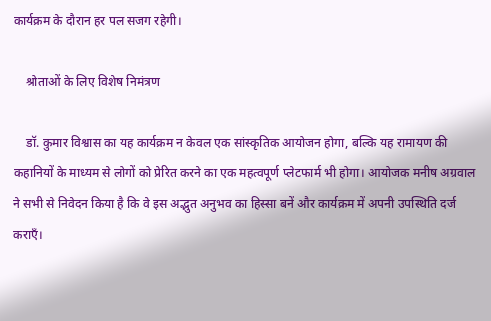कार्यक्रम के दौरान हर पल सजग रहेगी।

    श्रोताओं के लिए विशेष निमंत्रण

    डॉ. कुमार विश्वास का यह कार्यक्रम न केवल एक सांस्कृतिक आयोजन होगा, बल्कि यह रामायण की कहानियों के माध्यम से लोगों को प्रेरित करने का एक महत्वपूर्ण प्लेटफार्म भी होगा। आयोजक मनीष अग्रवाल ने सभी से निवेदन किया है कि वे इस अद्भुत अनुभव का हिस्सा बनें और कार्यक्रम में अपनी उपस्थिति दर्ज कराएँ।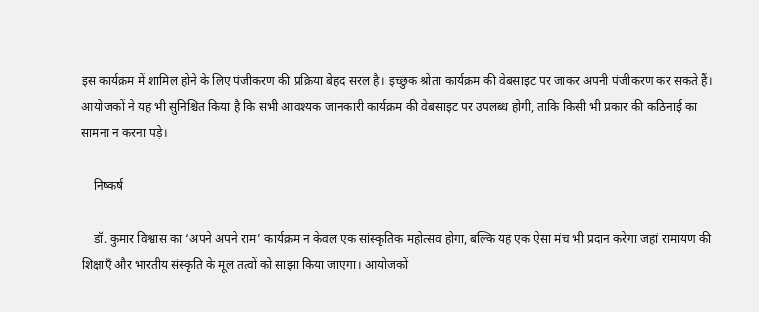इस कार्यक्रम में शामिल होने के लिए पंजीकरण की प्रक्रिया बेहद सरल है। इच्छुक श्रोता कार्यक्रम की वेबसाइट पर जाकर अपनी पंजीकरण कर सकते हैं। आयोजकों ने यह भी सुनिश्चित किया है कि सभी आवश्यक जानकारी कार्यक्रम की वेबसाइट पर उपलब्ध होगी, ताकि किसी भी प्रकार की कठिनाई का सामना न करना पड़े।

    निष्कर्ष

    डॉ. कुमार विश्वास का ‘अपने अपने राम’ कार्यक्रम न केवल एक सांस्कृतिक महोत्सव होगा, बल्कि यह एक ऐसा मंच भी प्रदान करेगा जहां रामायण की शिक्षाएँ और भारतीय संस्कृति के मूल तत्वों को साझा किया जाएगा। आयोजकों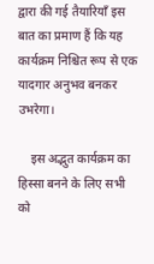द्वारा की गई तैयारियाँ इस बात का प्रमाण हैं कि यह कार्यक्रम निश्चित रूप से एक यादगार अनुभव बनकर उभरेगा।

    इस अद्भुत कार्यक्रम का हिस्सा बनने के लिए सभी को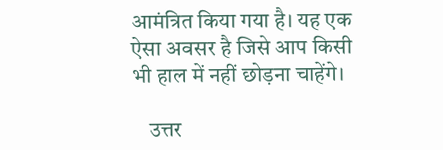आमंत्रित किया गया है। यह एक ऐसा अवसर है जिसे आप किसी भी हाल में नहीं छोड़ना चाहेंगे।

    उत्तर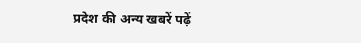प्रदेश की अन्य खबरें पढ़ें